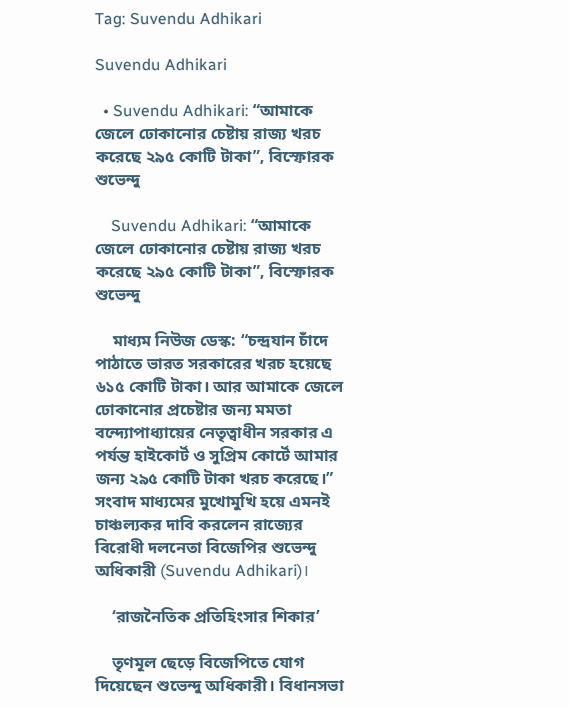Tag: Suvendu Adhikari

Suvendu Adhikari

  • Suvendu Adhikari: “আমাকে জেলে ঢোকানোর চেষ্টায় রাজ্য খরচ করেছে ২৯৫ কোটি টাকা”, বিস্ফোরক শুভেন্দু

    Suvendu Adhikari: “আমাকে জেলে ঢোকানোর চেষ্টায় রাজ্য খরচ করেছে ২৯৫ কোটি টাকা”, বিস্ফোরক শুভেন্দু

    মাধ্যম নিউজ ডেস্ক: “চন্দ্রযান চাঁদে পাঠাতে ভারত সরকারের খরচ হয়েছে ৬১৫ কোটি টাকা। আর আমাকে জেলে ঢোকানোর প্রচেষ্টার জন্য মমতা বন্দ্যোপাধ্যায়ের নেতৃত্বাধীন সরকার এ পর্যন্ত হাইকোর্ট ও সুপ্রিম কোর্টে আমার জন্য ২৯৫ কোটি টাকা খরচ করেছে।” সংবাদ মাধ্যমের মুখোমুখি হয়ে এমনই চাঞ্চল্যকর দাবি করলেন রাজ্যের বিরোধী দলনেতা বিজেপির শুভেন্দু অধিকারী (Suvendu Adhikari)।

    ‘রাজনৈতিক প্রতিহিংসার শিকার’

    তৃণমূল ছেড়ে বিজেপিতে যোগ দিয়েছেন শুভেন্দু অধিকারী। বিধানসভা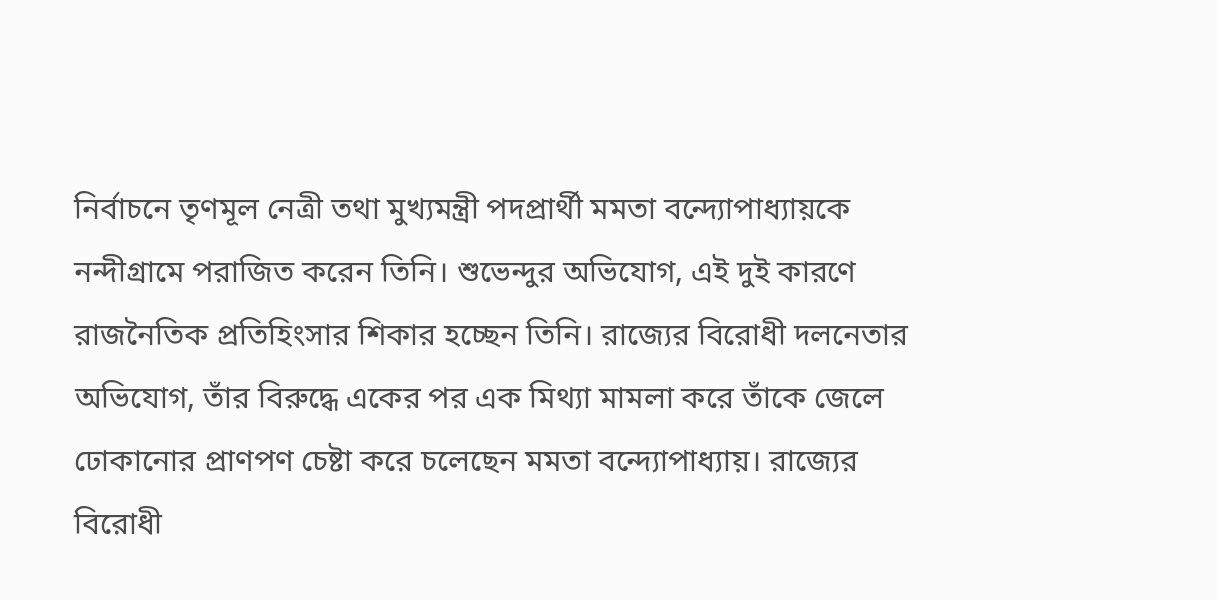নির্বাচনে তৃণমূল নেত্রী তথা মুখ্যমন্ত্রী পদপ্রার্থী মমতা বন্দ্যোপাধ্যায়কে নন্দীগ্রামে পরাজিত করেন তিনি। শুভেন্দুর অভিযোগ, এই দুই কারণে রাজনৈতিক প্রতিহিংসার শিকার হচ্ছেন তিনি। রাজ্যের বিরোধী দলনেতার অভিযোগ, তাঁর বিরুদ্ধে একের পর এক মিথ্যা মামলা করে তাঁকে জেলে ঢোকানোর প্রাণপণ চেষ্টা করে চলেছেন মমতা বন্দ্যোপাধ্যায়। রাজ্যের বিরোধী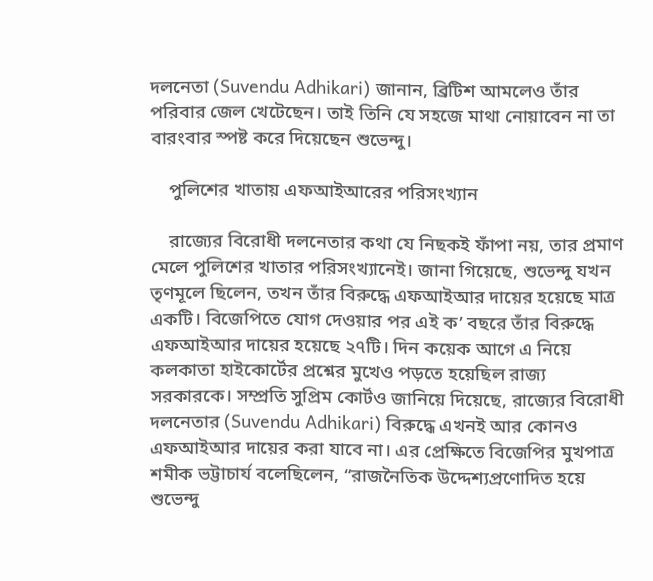দলনেতা (Suvendu Adhikari) জানান, ব্রিটিশ আমলেও তাঁর পরিবার জেল খেটেছেন। তাই তিনি যে সহজে মাথা নোয়াবেন না তা বারংবার স্পষ্ট করে দিয়েছেন শুভেন্দু।

    পুলিশের খাতায় এফআইআরের পরিসংখ্যান

    রাজ্যের বিরোধী দলনেতার কথা যে নিছকই ফাঁপা নয়, তার প্রমাণ মেলে পুলিশের খাতার পরিসংখ্যানেই। জানা গিয়েছে, শুভেন্দু যখন তৃণমূলে ছিলেন, তখন তাঁর বিরুদ্ধে এফআইআর দায়ের হয়েছে মাত্র একটি। বিজেপিতে যোগ দেওয়ার পর এই ক’ বছরে তাঁর বিরুদ্ধে এফআইআর দায়ের হয়েছে ২৭টি। দিন কয়েক আগে এ নিয়ে কলকাতা হাইকোর্টের প্রশ্নের মুখেও পড়তে হয়েছিল রাজ্য সরকারকে। সম্প্রতি সুপ্রিম কোর্টও জানিয়ে দিয়েছে, রাজ্যের বিরোধী দলনেতার (Suvendu Adhikari) বিরুদ্ধে এখনই আর কোনও এফআইআর দায়ের করা যাবে না। এর প্রেক্ষিতে বিজেপির মুখপাত্র শমীক ভট্টাচার্য বলেছিলেন, “রাজনৈতিক উদ্দেশ্যপ্রণোদিত হয়ে শুভেন্দু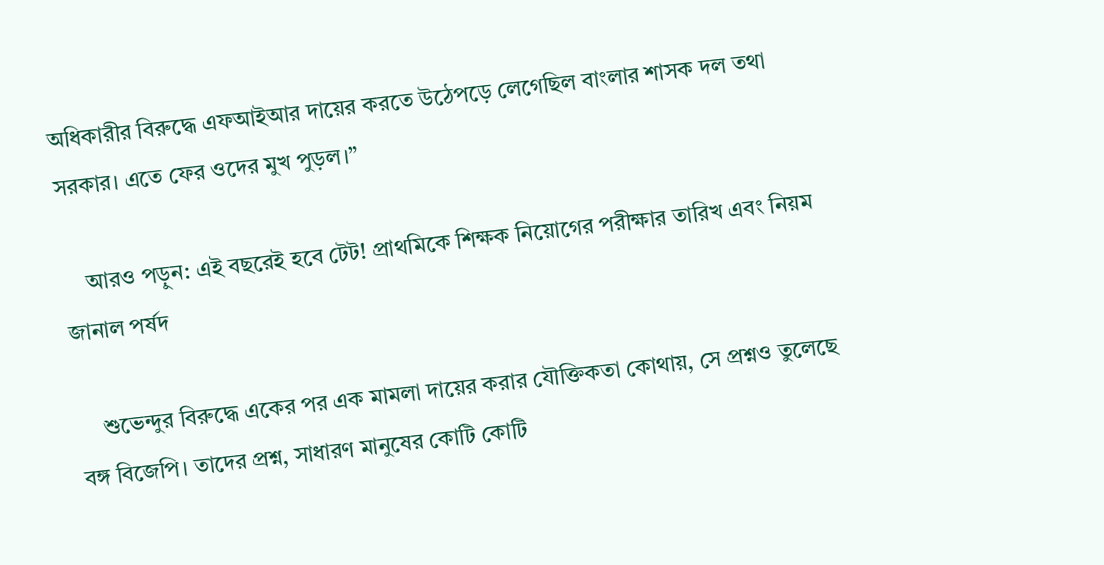অধিকারীর বিরুদ্ধে এফআইআর দায়ের করতে উঠেপড়ে লেগেছিল বাংলার শাসক দল তথা সরকার। এতে ফের ওদের মুখ পুড়ল।”

    আরও পড়ুন: এই বছরেই হবে টেট! প্রাথমিকে শিক্ষক নিয়োগের পরীক্ষার তারিখ এবং নিয়ম জানাল পর্ষদ

    শুভেন্দুর বিরুদ্ধে একের পর এক মামলা দায়ের করার যৌক্তিকতা কোথায়, সে প্রশ্নও তুলেছে বঙ্গ বিজেপি। তাদের প্রশ্ন, সাধারণ মানুষের কোটি কোটি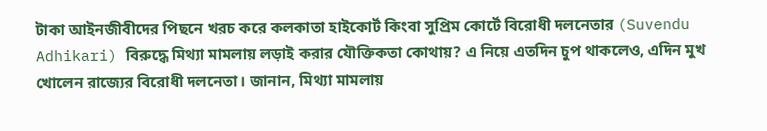টাকা আইনজীবীদের পিছনে খরচ করে কলকাতা হাইকোর্ট কিংবা সুপ্রিম কোর্টে বিরোধী দলনেতার (Suvendu Adhikari) বিরুদ্ধে মিথ্যা মামলায় লড়াই করার যৌক্তিকতা কোথায়? এ নিয়ে এতদিন চুপ থাকলেও, এদিন মুখ খোলেন রাজ্যের বিরোধী দলনেতা। জানান, মিথ্যা মামলায়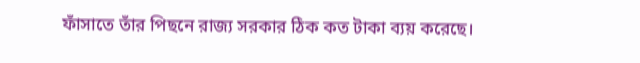ফাঁসাতে তাঁর পিছনে রাজ্য সরকার ঠিক কত টাকা ব্যয় করেছে।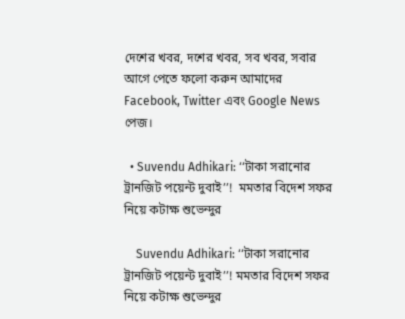দেশের খবর, দশের খবর, সব খবর, সবার আগে পেতে ফলো করুন আমাদের Facebook, Twitter এবং Google News পেজ।

  • Suvendu Adhikari: ‘‘টাকা সরানোর ট্রানজিট পয়েন্ট দুবাই’’!  মমতার বিদেশ সফর নিয়ে কটাক্ষ শুভেন্দুর

    Suvendu Adhikari: ‘‘টাকা সরানোর ট্রানজিট পয়েন্ট দুবাই’’! মমতার বিদেশ সফর নিয়ে কটাক্ষ শুভেন্দুর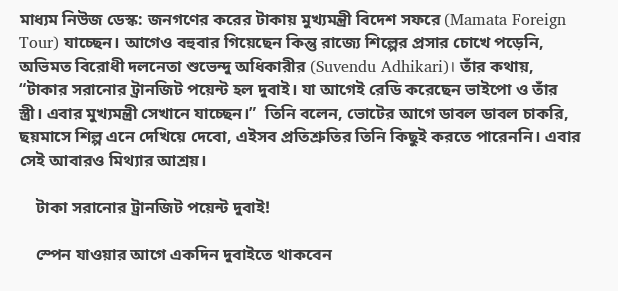মাধ্যম নিউজ ডেস্ক: জনগণের করের টাকায় মুখ্যমন্ত্রী বিদেশ সফরে (Mamata Foreign Tour) যাচ্ছেন। আগেও বহুবার গিয়েছেন কিন্তু রাজ্যে শিল্পের প্রসার চোখে পড়েনি, অভিমত বিরোধী দলনেতা শুভেন্দু অধিকারীর (Suvendu Adhikari)। তাঁর কথায়, “টাকার সরানোর ট্রানজিট পয়েন্ট হল দুবাই। যা আগেই রেডি করেছেন ভাইপো ও তাঁর স্ত্রী। এবার মুখ্যমন্ত্রী সেখানে যাচ্ছেন।”  তিনি বলেন, ভোটের আগে ডাবল ডাবল চাকরি, ছয়মাসে শিল্প এনে দেখিয়ে দেবো, এইসব প্রতিশ্রুতির তিনি কিছুই করতে পারেননি। এবার সেই আবারও মিথ্যার আশ্রয়।

    টাকা সরানোর ট্রানজিট পয়েন্ট দুবাই!

    স্পেন যাওয়ার আগে একদিন দুবাইতে থাকবেন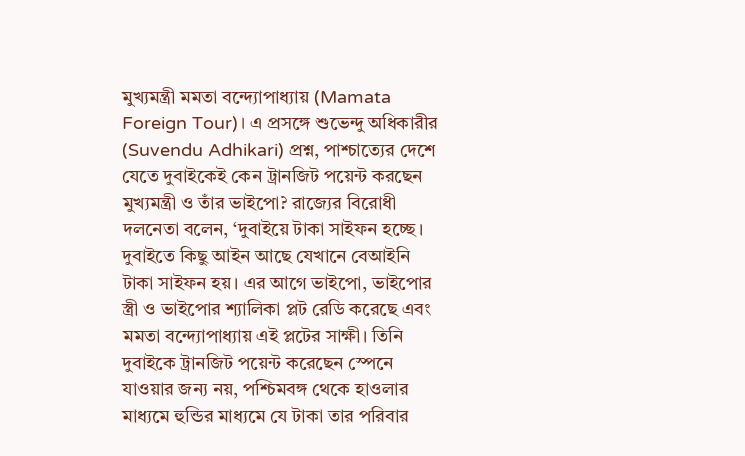মুখ্যমন্ত্রী মমতা বন্দ্যোপাধ্যায় (Mamata Foreign Tour)। এ প্রসঙ্গে শুভেন্দু অধিকারীর (Suvendu Adhikari) প্রশ্ন, পাশ্চাত্যের দেশে যেতে দুবাইকেই কেন ট্রানজিট পয়েন্ট করছেন মুখ্যমন্ত্রী ও তাঁর ভাইপো? রাজ্যের বিরোধী দলনেতা বলেন, ‘দুবাইয়ে টাকা সাইফন হচ্ছে। দুবাইতে কিছু আইন আছে যেখানে বেআইনি টাকা সাইফন হয়। এর আগে ভাইপো, ভাইপোর স্ত্রী ও ভাইপোর শ্যালিকা প্লট রেডি করেছে এবং মমতা বন্দ্যোপাধ্যায় এই প্লটের সাক্ষী। তিনি দুবাইকে ট্রানজিট পয়েন্ট করেছেন স্পেনে যাওয়ার জন্য নয়, পশ্চিমবঙ্গ থেকে হাওলার মাধ্যমে হুন্ডির মাধ্যমে যে টাকা তার পরিবার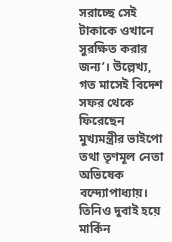সরাচ্ছে সেই টাকাকে ওখানে সুরক্ষিত করার জন্য’। উল্লেখ্য, গত মাসেই বিদেশ সফর থেকে ফিরেছেন মুখ্যমন্ত্রীর ভাইপো তথা তৃণমূল নেতা অভিষেক বন্দ্যোপাধ্যায়। তিনিও দুবাই হয়ে মার্কিন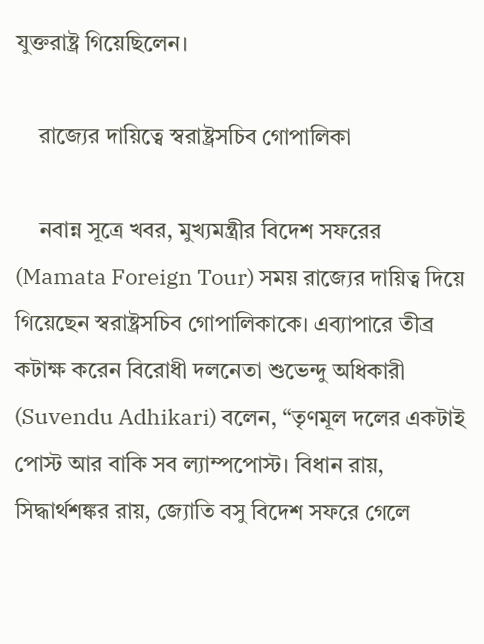যুক্তরাষ্ট্র গিয়েছিলেন।

    রাজ্যের দায়িত্বে স্বরাষ্ট্রসচিব গোপালিকা

    নবান্ন সূত্রে খবর, মুখ্যমন্ত্রীর বিদেশ সফরের (Mamata Foreign Tour) সময় রাজ্যের দায়িত্ব দিয়ে গিয়েছেন স্বরাষ্ট্রসচিব গোপালিকাকে। এব্যাপারে তীব্র কটাক্ষ করেন বিরোধী দলনেতা শুভেন্দু অধিকারী (Suvendu Adhikari) বলেন, “তৃণমূল দলের একটাই পোস্ট আর বাকি সব ল্যাম্পপোস্ট। বিধান রায়, সিদ্ধার্থশঙ্কর রায়, জ্যোতি বসু বিদেশ সফরে গেলে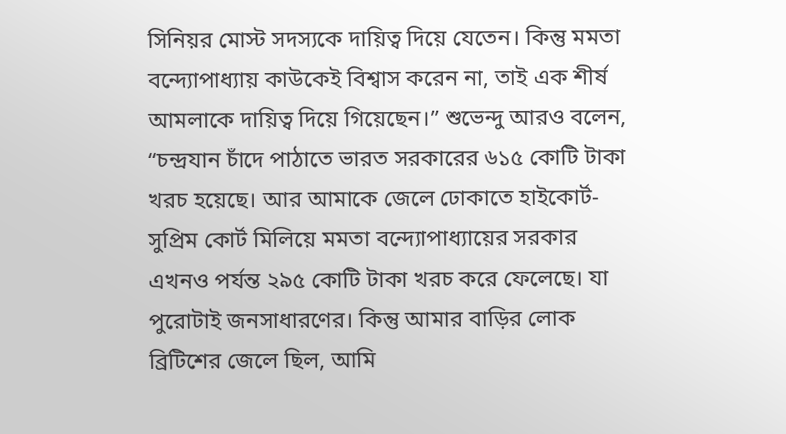সিনিয়র মোস্ট সদস্যকে দায়িত্ব দিয়ে যেতেন। কিন্তু মমতা বন্দ্যোপাধ্যায় কাউকেই বিশ্বাস করেন না, তাই এক শীর্ষ আমলাকে দায়িত্ব দিয়ে গিয়েছেন।” শুভেন্দু আরও বলেন, “চন্দ্রযান চাঁদে পাঠাতে ভারত সরকারের ৬১৫ কোটি টাকা খরচ হয়েছে। আর আমাকে জেলে ঢোকাতে হাইকোর্ট-সুপ্রিম কোর্ট মিলিয়ে মমতা বন্দ্যোপাধ্যায়ের সরকার এখনও পর্যন্ত ২৯৫ কোটি টাকা খরচ করে ফেলেছে। যা পুরোটাই জনসাধারণের। কিন্তু আমার বাড়ির লোক ব্রিটিশের জেলে ছিল, আমি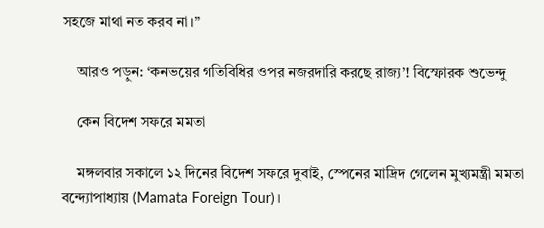সহজে মাথা নত করব না।”

    আরও পড়ুন: ‘কনভয়ের গতিবিধির ওপর নজরদারি করছে রাজ্য’! বিস্ফোরক শুভেন্দু

    কেন বিদেশ সফরে মমতা

    মঙ্গলবার সকালে ১২ দিনের বিদেশ সফরে দুবাই, স্পেনের মাদ্রিদ গেলেন মুখ্যমন্ত্রী মমতা বন্দ্যোপাধ্যায় (Mamata Foreign Tour)।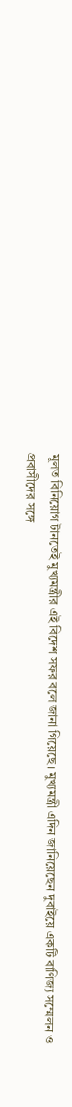মূলত বিনিয়োগ টানতেই মুখ্যমন্ত্রীর এই বিদেশ সফর বলে জানা গিয়েছে। মুখ্যমন্ত্রী এদিন জানিয়েছেন দুবাইয়ে একটি বাণিজ্য সম্মেলন ও প্রবাসীদের সঙ্গে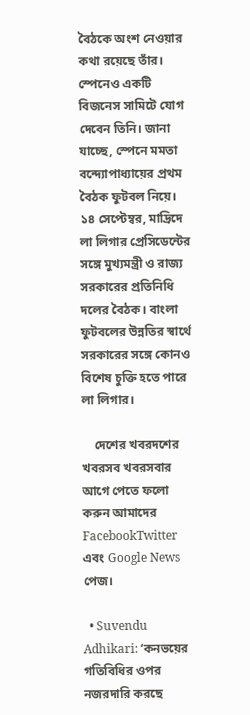বৈঠকে অংশ নেওয়ার কথা রয়েছে তাঁর। স্পেনেও একটি বিজনেস সামিটে যোগ দেবেন তিনি। জানা যাচ্ছে, স্পেনে মমতা বন্দ্যোপাধ্যায়ের প্রথম বৈঠক ফুটবল নিয়ে। ১৪ সেপ্টেম্বর, মাদ্রিদে লা লিগার প্রেসিডেন্টের সঙ্গে মুখ্যমন্ত্রী ও রাজ্য সরকারের প্রতিনিধি দলের বৈঠক। বাংলা ফুটবলের উন্নতির স্বার্থে সরকারের সঙ্গে কোনও বিশেষ চুক্তি হতে পারে লা লিগার।

    দেশের খবরদশের খবরসব খবরসবার আগে পেতে ফলো করুন আমাদের FacebookTwitter এবং Google News পেজ।

  • Suvendu Adhikari: ‘কনভয়ের গতিবিধির ওপর নজরদারি করছে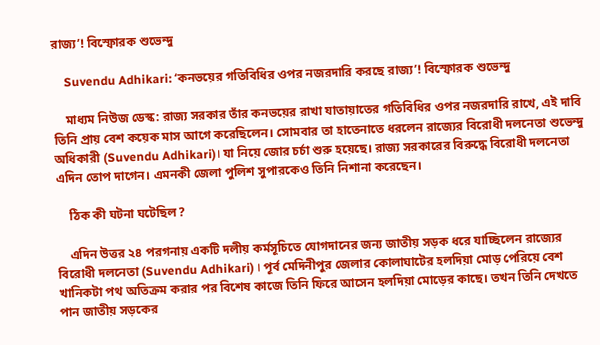রাজ্য’! বিস্ফোরক শুভেন্দু

    Suvendu Adhikari: ‘কনভয়ের গতিবিধির ওপর নজরদারি করছে রাজ্য’! বিস্ফোরক শুভেন্দু

    মাধ্যম নিউজ ডেস্ক: রাজ্য সরকার তাঁর কনভয়ের রাখা যাতায়াতের গতিবিধির ওপর নজরদারি রাখে, এই দাবি তিনি প্রায় বেশ কয়েক মাস আগে করেছিলেন। সোমবার তা হাতেনাতে ধরলেন রাজ্যের বিরোধী দলনেতা শুভেন্দু অধিকারী (Suvendu Adhikari)। যা নিয়ে জোর চর্চা শুরু হয়েছে। রাজ্য সরকারের বিরুদ্ধে বিরোধী দলনেতা এদিন তোপ দাগেন। এমনকী জেলা পুলিশ সুপারকেও তিনি নিশানা করেছেন।

    ঠিক কী ঘটনা ঘটেছিল?

    এদিন উত্তর ২৪ পরগনায় একটি দলীয় কর্মসূচিতে যোগদানের জন্য জাতীয় সড়ক ধরে যাচ্ছিলেন রাজ্যের বিরোধী দলনেতা (Suvendu Adhikari) । পূর্ব মেদিনীপুর জেলার কোলাঘাটের হলদিয়া মোড় পেরিয়ে বেশ খানিকটা পথ অতিক্রম করার পর বিশেষ কাজে তিনি ফিরে আসেন হলদিয়া মোড়ের কাছে। তখন তিনি দেখতে পান জাতীয় সড়কের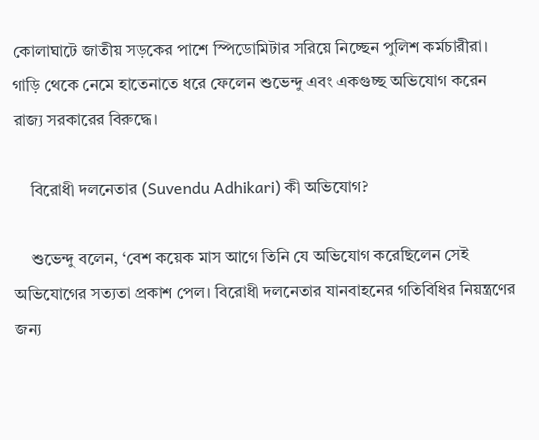কোলাঘাটে জাতীয় সড়কের পাশে স্পিডোমিটার সরিয়ে নিচ্ছেন পুলিশ কর্মচারীরা। গাড়ি থেকে নেমে হাতেনাতে ধরে ফেলেন শুভেন্দু এবং একগুচ্ছ অভিযোগ করেন রাজ্য সরকারের বিরুদ্ধে।

    বিরোধী দলনেতার (Suvendu Adhikari) কী অভিযোগ?

    শুভেন্দু বলেন, ‘বেশ কয়েক মাস আগে তিনি যে অভিযোগ করেছিলেন সেই অভিযোগের সত্যতা প্রকাশ পেল। বিরোধী দলনেতার যানবাহনের গতিবিধির নিয়ন্ত্রণের জন্য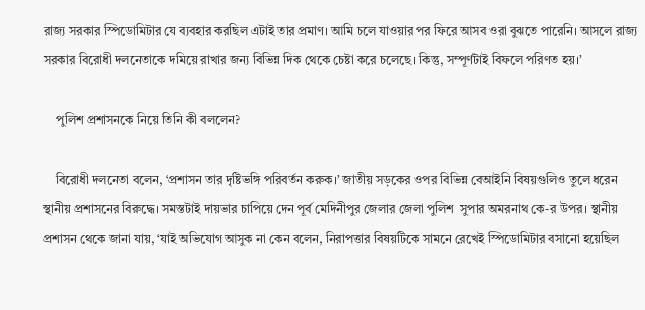রাজ্য সরকার স্পিডোমিটার যে ব্যবহার করছিল এটাই তার প্রমাণ। আমি চলে যাওয়ার পর ফিরে আসব ওরা বুঝতে পারেনি। আসলে রাজ্য সরকার বিরোধী দলনেতাকে দমিয়ে রাখার জন্য বিভিন্ন দিক থেকে চেষ্টা করে চলেছে। কিন্তু, সম্পূর্ণটাই বিফলে পরিণত হয়।’

    পুলিশ প্রশাসনকে নিয়ে তিনি কী বললেন?

    বিরোধী দলনেতা বলেন, ‘প্রশাসন তার দৃষ্টিভঙ্গি পরিবর্তন করুক।’ জাতীয় সড়কের ওপর বিভিন্ন বেআইনি বিষয়গুলিও তুলে ধরেন স্থানীয় প্রশাসনের বিরুদ্ধে। সমস্তটাই দায়ভার চাপিয়ে দেন পূর্ব মেদিনীপুর জেলার জেলা পুলিশ  সুপার অমরনাথ কে-র উপর। স্থানীয় প্রশাসন থেকে জানা যায়, ‘যাই অভিযোগ আসুক না কেন বলেন, নিরাপত্তার বিষয়টিকে সামনে রেখেই স্পিডোমিটার বসানো হয়েছিল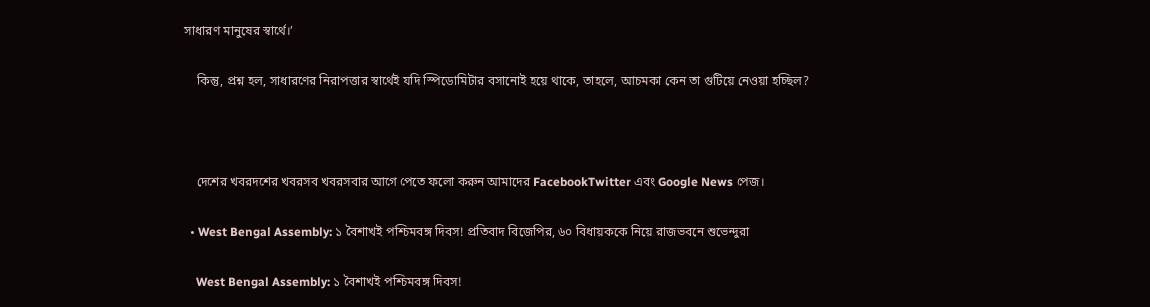সাধারণ মানুষের স্বার্থে।’

    কিন্তু, প্রশ্ন হল, সাধারণের নিরাপত্তার স্বার্থেই যদি স্পিডোমিটার বসানোই হয়ে থাকে, তাহলে, আচমকা কেন তা গুটিয়ে নেওয়া হচ্ছিল?



    দেশের খবরদশের খবরসব খবরসবার আগে পেতে ফলো করুন আমাদের FacebookTwitter এবং Google News পেজ।

  • West Bengal Assembly: ১ বৈশাখই পশ্চিমবঙ্গ দিবস! প্রতিবাদ বিজেপির, ৬০ বিধায়ককে নিয়ে রাজভবনে শুভেন্দুরা

    West Bengal Assembly: ১ বৈশাখই পশ্চিমবঙ্গ দিবস!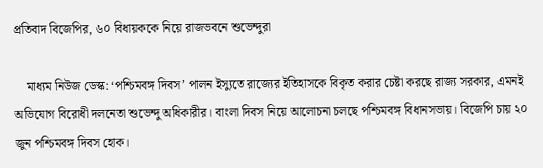প্রতিবাদ বিজেপির, ৬০ বিধায়ককে নিয়ে রাজভবনে শুভেন্দুরা

    মাধ্যম নিউজ ডেস্ক: ‘পশ্চিমবঙ্গ দিবস’ পালন ইস্যুতে রাজ্যের ইতিহাসকে বিকৃত করার চেষ্টা করছে রাজ্য সরকার, এমনই অভিযোগ বিরোধী দলনেতা শুভেন্দু অধিকারীর। বাংলা দিবস নিয়ে আলোচনা চলছে পশ্চিমবঙ্গ বিধানসভায়। বিজেপি চায় ২০ জুন পশ্চিমবঙ্গ দিবস হোক।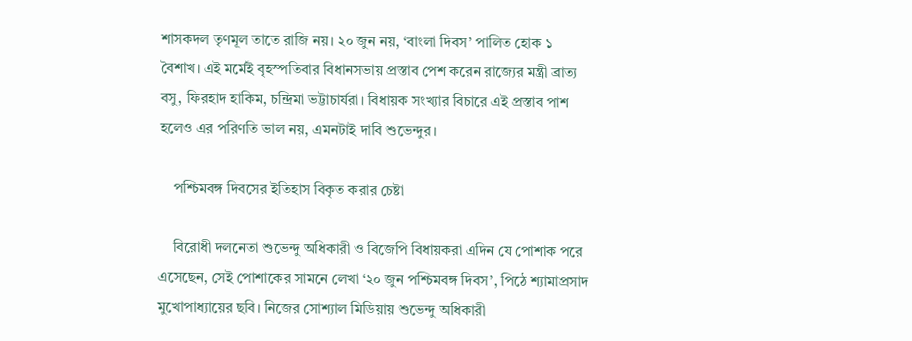শাসকদল তৃণমূল তাতে রাজি নয়। ২০ জুন নয়, ‘বাংলা দিবস’ পালিত হোক ১ বৈশাখ। এই মর্মেই বৃহস্পতিবার বিধানসভায় প্রস্তাব পেশ করেন রাজ্যের মন্ত্রী ব্রাত্য বসু, ফিরহাদ হাকিম, চন্দ্রিমা ভট্টাচার্যরা। বিধায়ক সংখ্যার বিচারে এই প্রস্তাব পাশ হলেও এর পরিণতি ভাল নয়, এমনটাই দাবি শুভেন্দুর।

    পশ্চিমবঙ্গ দিবসের ইতিহাস বিকৃত করার চেষ্টা

    বিরোধী দলনেতা শুভেন্দু অধিকারী ও বিজেপি বিধায়করা এদিন যে পোশাক পরে এসেছেন, সেই পোশাকের সামনে লেখা ‘২০ জুন পশ্চিমবঙ্গ দিবস’, পিঠে শ্যামাপ্রসাদ মুখোপাধ্যায়ের ছবি। নিজের সোশ্যাল মিডিয়ায় শুভেন্দু অধিকারী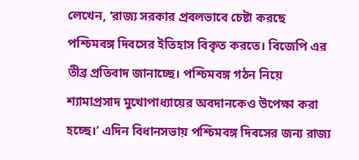লেখেন, ‘রাজ্য সরকার প্রবলভাবে চেষ্টা করছে পশ্চিমবঙ্গ দিবসের ইতিহাস বিকৃত করতে। বিজেপি এর তীব্র প্রতিবাদ জানাচ্ছে। পশ্চিমবঙ্গ গঠন নিয়ে শ্যামাপ্রসাদ মুখোপাধ্যায়ের অবদানকেও উপেক্ষা করা হচ্ছে।’ এদিন বিধানসভায় পশ্চিমবঙ্গ দিবসের জন্য রাজ্য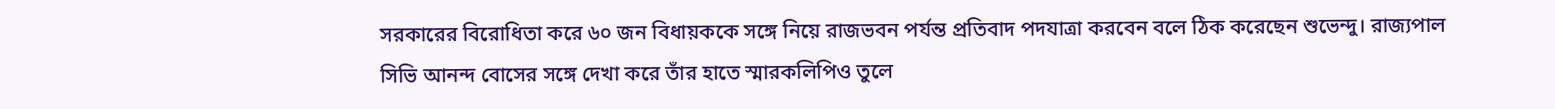সরকারের বিরোধিতা করে ৬০ জন বিধায়ককে সঙ্গে নিয়ে রাজভবন পর্যন্ত প্রতিবাদ পদযাত্রা করবেন বলে ঠিক করেছেন শুভেন্দু। রাজ্যপাল সিভি আনন্দ বোসের সঙ্গে দেখা করে তাঁর হাতে স্মারকলিপিও তুলে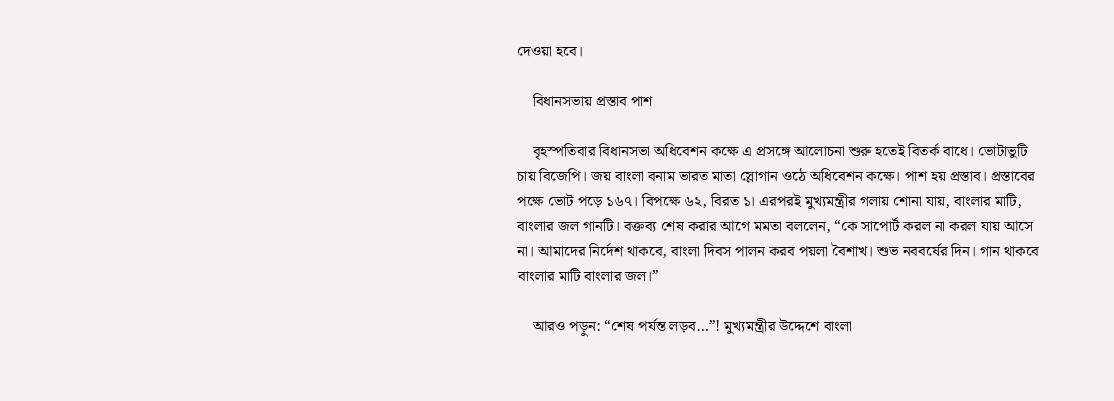দেওয়া হবে।

    বিধানসভায় প্রস্তাব পাশ

    বৃহস্পতিবার বিধানসভা অধিবেশন কক্ষে এ প্রসঙ্গে আলোচনা শুরু হতেই বিতর্ক বাধে। ভোটাভুটি চায় বিজেপি। জয় বাংলা বনাম ভারত মাতা স্লোগান ওঠে অধিবেশন কক্ষে। পাশ হয় প্রস্তাব। প্রস্তাবের পক্ষে ভোট পড়ে ১৬৭। বিপক্ষে ৬২, বিরত ১। এরপরই মুখ্যমন্ত্রীর গলায় শোনা যায়, বাংলার মাটি, বাংলার জল গানটি। বক্তব্য শেষ করার আগে মমতা বললেন, “কে সাপোর্ট করল না করল যায় আসে না। আমাদের নির্দেশ থাকবে, বাংলা দিবস পালন করব পয়লা বৈশাখ। শুভ নববর্ষের দিন। গান থাকবে বাংলার মাটি বাংলার জল।”

    আরও পড়ুন: “শেষ পর্যন্ত লড়ব…”! মুখ্যমন্ত্রীর উদ্দেশে বাংলা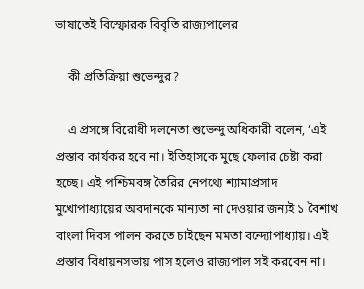ভাষাতেই বিস্ফোরক বিবৃতি রাজ্যপালের

    কী প্রতিক্রিয়া শুভেন্দুর?

    এ প্রসঙ্গে বিরোধী দলনেতা শুভেন্দু অধিকারী বলেন, ‘এই প্রস্তাব কার্যকর হবে না। ইতিহাসকে মুছে ফেলার চেষ্টা করা হচ্ছে। এই পশ্চিমবঙ্গ তৈরির নেপথ্যে শ্যামাপ্রসাদ মুখোপাধ্যায়ের অবদানকে মান্যতা না দেওয়ার জন্যই ১ বৈশাখ বাংলা দিবস পালন করতে চাইছেন মমতা বন্দ্যোপাধ্যায়। এই প্রস্তাব বিধায়নসভায় পাস হলেও রাজ্যপাল সই করবেন না।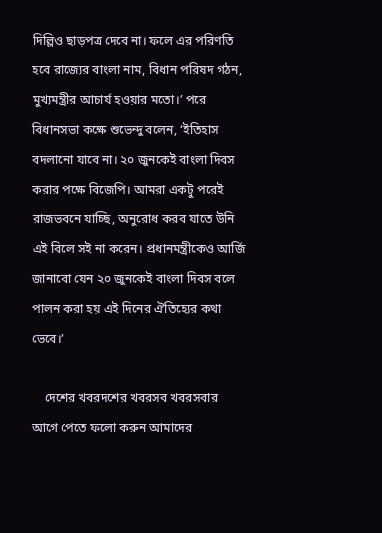দিল্লিও ছাড়পত্র দেবে না। ফলে এর পরিণতি হবে রাজ্যের বাংলা নাম, বিধান পরিষদ গঠন, মুখ্যমন্ত্রীর আচার্য হওয়ার মতো।’ পরে বিধানসভা কক্ষে শুভেন্দু বলেন, ‘ইতিহাস বদলানো যাবে না। ২০ জুনকেই বাংলা দিবস করার পক্ষে বিজেপি। আমরা একটু পরেই রাজভবনে যাচ্ছি, অনুরোধ করব যাতে উনি এই বিলে সই না করেন। প্রধানমন্ত্রীকেও আর্জি জানাবো যেন ২০ জুনকেই বাংলা দিবস বলে পালন করা হয় এই দিনের ঐতিহ্যের কথা ভেবে।’

    দেশের খবরদশের খবরসব খবরসবার আগে পেতে ফলো করুন আমাদের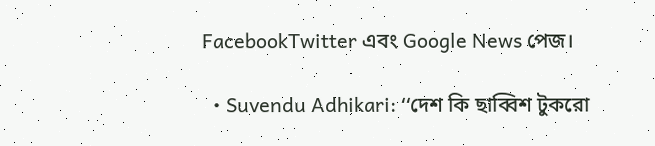FacebookTwitter এবং Google News পেজ।

  • Suvendu Adhikari: ‘‘দেশ কি ছাব্বিশ টুকরো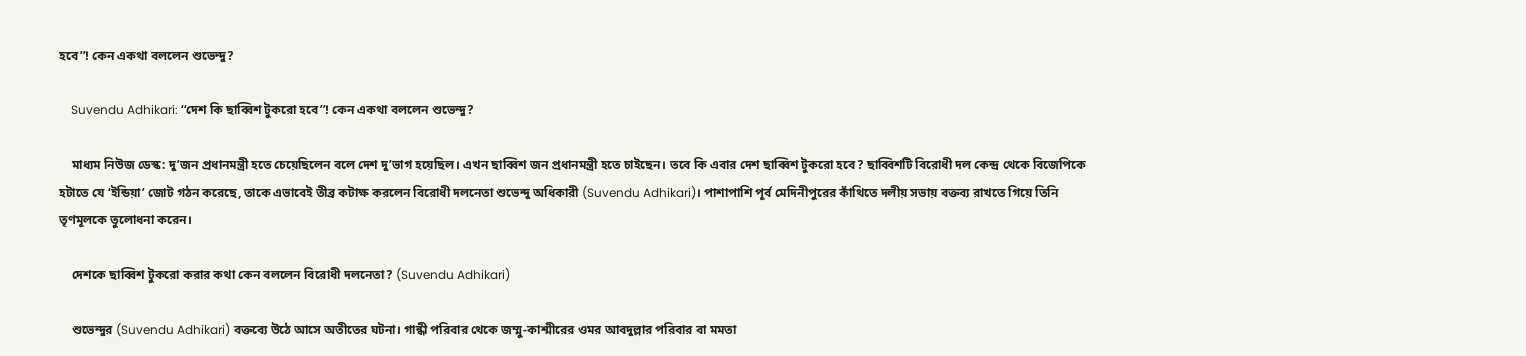হবে’’! কেন একথা বললেন শুভেন্দু?

    Suvendu Adhikari: ‘‘দেশ কি ছাব্বিশ টুকরো হবে’’! কেন একথা বললেন শুভেন্দু?

    মাধ্যম নিউজ ডেস্ক: দু’জন প্রধানমন্ত্রী হতে চেয়েছিলেন বলে দেশ দু’ভাগ হয়েছিল। এখন ছাব্বিশ জন প্রধানমন্ত্রী হতে চাইছেন। তবে কি এবার দেশ ছাব্বিশ টুকরো হবে? ছাব্বিশটি বিরোধী দল কেন্দ্র থেকে বিজেপিকে হটাতে যে ‘ইন্ডিয়া’ জোট গঠন করেছে, তাকে এভাবেই তীব্র কটাক্ষ করলেন বিরোধী দলনেতা শুভেন্দু অধিকারী (Suvendu Adhikari)। পাশাপাশি পূর্ব মেদিনীপুরের কাঁথিতে দলীয় সভায় বক্তব্য রাখতে গিয়ে তিনি তৃণমূলকে তুলোধনা করেন।

    দেশকে ছাব্বিশ টুকরো করার কথা কেন বললেন বিরোধী দলনেতা? (Suvendu Adhikari)

    শুভেন্দুর (Suvendu Adhikari) বক্তব্যে উঠে আসে অতীতের ঘটনা। গান্ধী পরিবার থেকে জম্মু-কাশ্মীরের ওমর আবদুল্লার পরিবার বা মমতা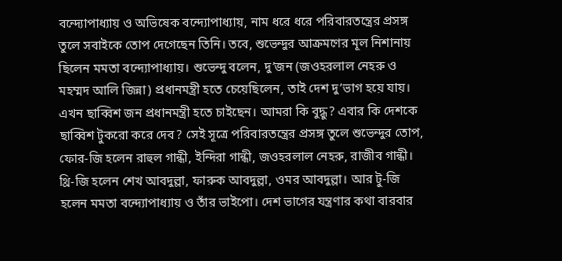বন্দ্যোপাধ্যায় ও অভিষেক বন্দ্যোপাধ্যায়, নাম ধরে ধরে পরিবারতন্ত্রের প্রসঙ্গ তুলে সবাইকে তোপ দেগেছেন তিনি। তবে, শুভেন্দুর আক্রমণের মূল নিশানায় ছিলেন মমতা বন্দ্যোপাধ্যায়। শুভেন্দু বলেন, দু’জন (জওহরলাল নেহরু ও মহম্মদ আলি জিন্না) প্রধানমন্ত্রী হতে চেয়েছিলেন, তাই দেশ দু’ভাগ হয়ে যায়। এখন ছাব্বিশ জন প্রধানমন্ত্রী হতে চাইছেন। আমরা কি বুদ্ধু? এবার কি দেশকে ছাব্বিশ টুকরো করে দেব? সেই সূত্রে পরিবারতন্ত্রের প্রসঙ্গ তুলে শুভেন্দুর তোপ, ফোর-জি হলেন রাহুল গান্ধী, ইন্দিরা গান্ধী, জওহরলাল নেহরু, রাজীব গান্ধী। থ্রি-জি হলেন শেখ আবদুল্লা, ফারুক আবদুল্লা, ওমর আবদুল্লা। আর টু-জি হলেন মমতা বন্দ্যোপাধ্যায় ও তাঁর ভাইপো। দেশ ভাগের যন্ত্রণার কথা বারবার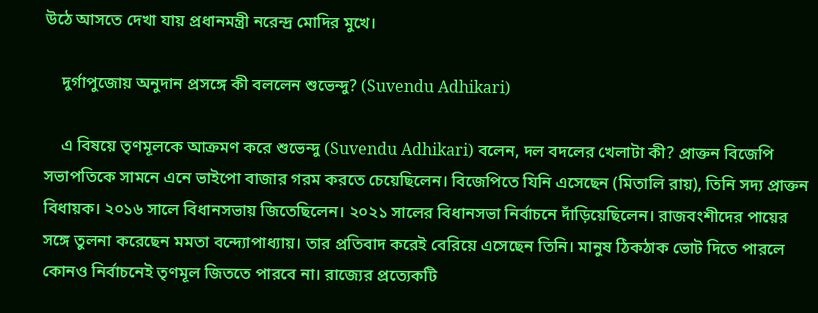উঠে আসতে দেখা যায় প্রধানমন্ত্রী নরেন্দ্র মোদির মুখে।

    দুর্গাপুজোয় অনুদান প্রসঙ্গে কী বললেন শুভেন্দু? (Suvendu Adhikari)

    এ বিষয়ে তৃণমূলকে আক্রমণ করে শুভেন্দু (Suvendu Adhikari) বলেন, দল বদলের খেলাটা কী? প্রাক্তন বিজেপি সভাপতিকে সামনে এনে ভাইপো বাজার গরম করতে চেয়েছিলেন। বিজেপিতে যিনি এসেছেন (মিতালি রায়), তিনি সদ্য প্রাক্তন বিধায়ক। ২০১৬ সালে বিধানসভায় জিতেছিলেন। ২০২১ সালের বিধানসভা নির্বাচনে দাঁড়িয়েছিলেন। রাজবংশীদের পায়ের সঙ্গে তুলনা করেছেন মমতা বন্দ্যোপাধ্যায়। তার প্রতিবাদ করেই বেরিয়ে এসেছেন তিনি। মানুষ ঠিকঠাক ভোট দিতে পারলে কোনও নির্বাচনেই তৃণমূল জিততে পারবে না। রাজ্যের প্রত্যেকটি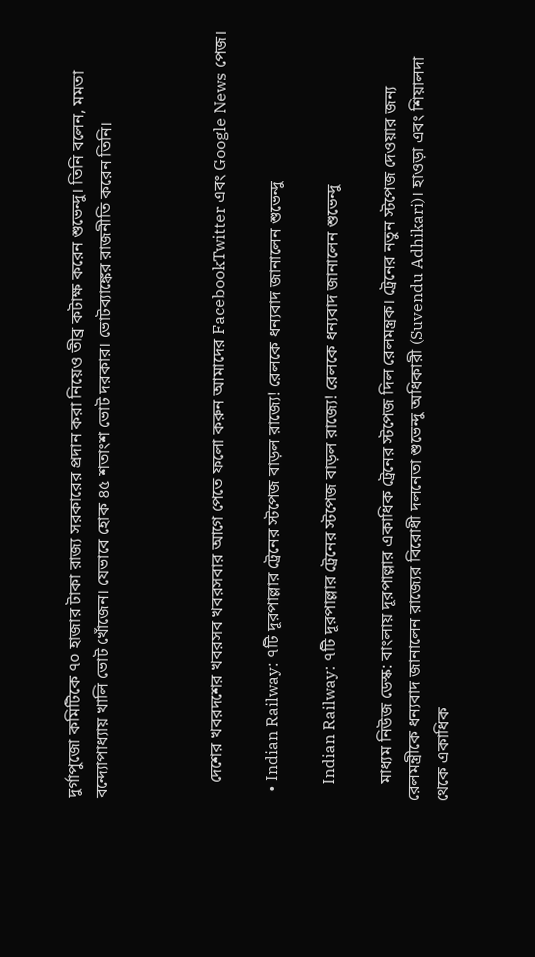দুর্গাপুজো কমিটিকে ৭০ হাজার টাকা রাজ্য সরকারের প্রদান করা নিয়েও তীব্র কটাক্ষ করেন শুভেন্দু। তিনি বলেন, মমতা বন্দ্যোপাধ্যায় খালি ভোট খোঁজেন। যেভাবে হোক ৪৫ শতাংশ ভোট দরকার। ভোটব্যাঙ্কের রাজনীতি করেন তিনি।



    দেশের খবরদশের খবরসব খবরসবার আগে পেতে ফলো করুন আমাদের FacebookTwitter এবং Google News পেজ।

  • Indian Railway: ৭টি দূরপাল্লার ট্রেনের স্টপেজ বাড়ল রাজ্যে! রেলকে ধন্যবাদ জানালেন শুভেন্দু

    Indian Railway: ৭টি দূরপাল্লার ট্রেনের স্টপেজ বাড়ল রাজ্যে! রেলকে ধন্যবাদ জানালেন শুভেন্দু

    মাধ্যম নিউজ ডেস্ক: বাংলায় দূরপাল্লার একাধিক ট্রেনের স্টপেজ দিল রেলমন্ত্রক। ট্রেনের নতুন স্টপেজ দেওয়ার জন্য রেলমন্ত্রীকে ধন্যবাদ জানালেন রাজ্যের বিরোধী দলনেতা শুভেন্দু অধিকারী (Suvendu Adhikari)। হাওড়া এবং শিয়ালদা থেকে একাধিক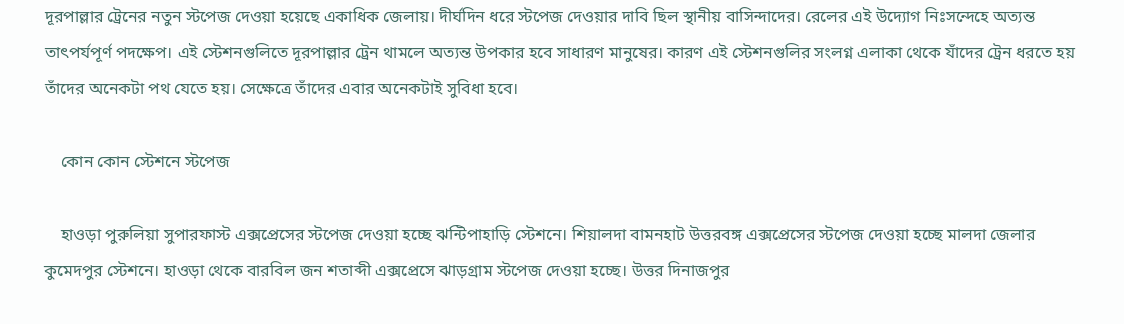দূরপাল্লার ট্রেনের নতুন স্টপেজ দেওয়া হয়েছে একাধিক জেলায়। দীর্ঘদিন ধরে স্টপেজ দেওয়ার দাবি ছিল স্থানীয় বাসিন্দাদের। রেলের এই উদ্যোগ নিঃসন্দেহে অত্যন্ত তাৎপর্যপূর্ণ পদক্ষেপ। এই স্টেশনগুলিতে দূরপাল্লার ট্রেন থামলে অত্যন্ত উপকার হবে সাধারণ মানুষের। কারণ এই স্টেশনগুলির সংলগ্ন এলাকা থেকে যাঁদের ট্রেন ধরতে হয় তাঁদের অনেকটা পথ যেতে হয়। সেক্ষেত্রে তাঁদের এবার অনেকটাই সুবিধা হবে।

    কোন কোন স্টেশনে স্টপেজ

    হাওড়া পুরুলিয়া সুপারফাস্ট এক্সপ্রেসের স্টপেজ দেওয়া হচ্ছে ঝন্টিপাহাড়ি স্টেশনে। শিয়ালদা বামনহাট উত্তরবঙ্গ এক্সপ্রেসের স্টপেজ দেওয়া হচ্ছে মালদা জেলার কুমেদপুর স্টেশনে। হাওড়া থেকে বারবিল জন শতাব্দী এক্সপ্রেসে ঝাড়গ্রাম স্টপেজ দেওয়া হচ্ছে। উত্তর দিনাজপুর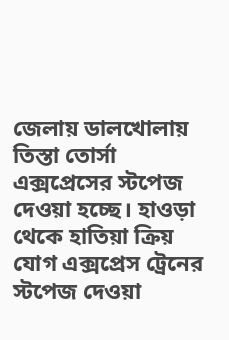জেলায় ডালখোলায় তিস্তা তোর্সা এক্সপ্রেসের স্টপেজ দেওয়া হচ্ছে। হাওড়া থেকে হাতিয়া ক্রিয় যোগ এক্সপ্রেস ট্রেনের স্টপেজ দেওয়া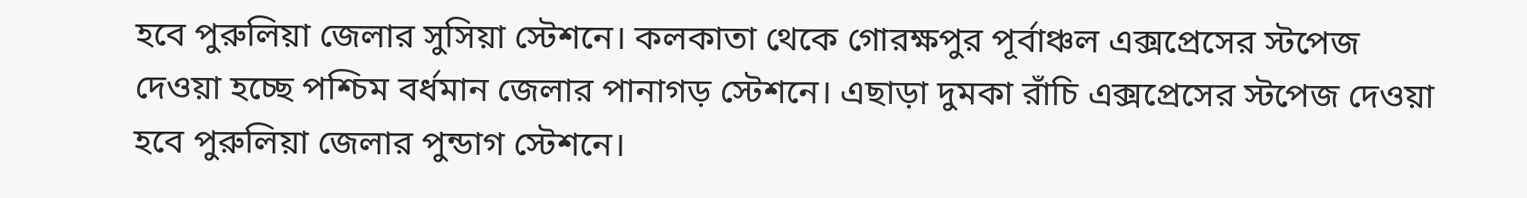হবে পুরুলিয়া জেলার সুসিয়া স্টেশনে। কলকাতা থেকে গোরক্ষপুর পূর্বাঞ্চল এক্সপ্রেসের স্টপেজ দেওয়া হচ্ছে পশ্চিম বর্ধমান জেলার পানাগড় স্টেশনে। এছাড়া দুমকা রাঁচি এক্সপ্রেসের স্টপেজ দেওয়া হবে পুরুলিয়া জেলার পুন্ডাগ স্টেশনে।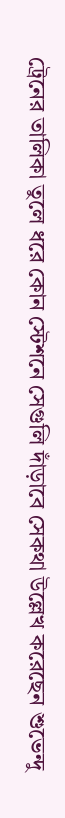ট্রেনের তালিকা তুলে ধরে কোন স্টেশনে সেগুলি দাঁড়াবে সেকথা উল্লেখ করেছেন শুভেন্দু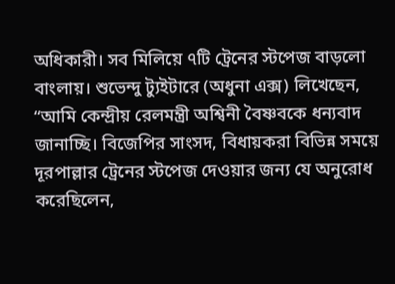অধিকারী। সব মিলিয়ে ৭টি ট্রেনের স্টপেজ বাড়লো বাংলায়। শুভেন্দু ট্যুইটারে (অধুনা এক্স) লিখেছেন, “আমি কেন্দ্রীয় রেলমন্ত্রী অশ্বিনী বৈষ্ণবকে ধন্যবাদ জানাচ্ছি। বিজেপির সাংসদ, বিধায়করা বিভিন্ন সময়ে দূরপাল্লার ট্রেনের স্টপেজ দেওয়ার জন্য যে অনুরোধ করেছিলেন,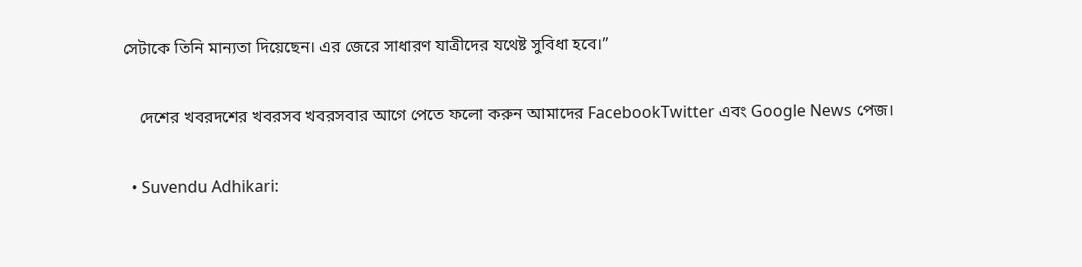সেটাকে তিনি মান্যতা দিয়েছেন। এর জেরে সাধারণ যাত্রীদের যথেষ্ট সুবিধা হবে।”

    দেশের খবরদশের খবরসব খবরসবার আগে পেতে ফলো করুন আমাদের FacebookTwitter এবং Google News পেজ।

  • Suvendu Adhikari: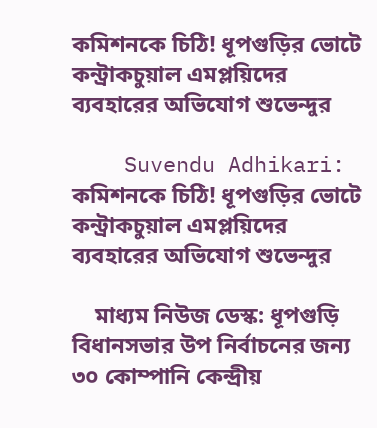কমিশনকে চিঠি! ধূপগুড়ির ভোটে কন্ট্রাকচুয়াল এমপ্লয়িদের ব্যবহারের অভিযোগ শুভেন্দুর

    Suvendu Adhikari: কমিশনকে চিঠি! ধূপগুড়ির ভোটে কন্ট্রাকচুয়াল এমপ্লয়িদের ব্যবহারের অভিযোগ শুভেন্দুর

    মাধ্যম নিউজ ডেস্ক: ধূপগুড়ি বিধানসভার উপ নির্বাচনের জন্য ৩০ কোম্পানি কেন্দ্রীয়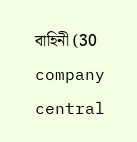বাহিনী (30 company central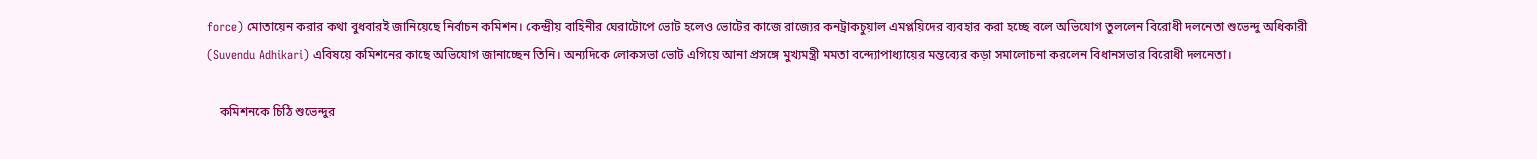force) মোতায়েন করার কথা বুধবারই জানিয়েছে নির্বাচন কমিশন। কেন্দ্রীয় বাহিনীর ঘেরাটোপে ভোট হলেও ভোটের কাজে রাজ্যের কনট্রাকচুয়াল এমপ্লয়িদের ব্যবহার করা হচ্ছে বলে অভিযোগ তুললেন বিরোধী দলনেতা শুভেন্দু অধিকারী (Suvendu Adhikari) এবিষয়ে কমিশনের কাছে অভিযোগ জানাচ্ছেন তিনি। অন্যদিকে লোকসভা ভোট এগিয়ে আনা প্রসঙ্গে মুখ্যমন্ত্রী মমতা বন্দ্যোপাধ্যায়ের মন্তব্যের কড়া সমালোচনা করলেন বিধানসভার বিরোধী দলনেতা।

    কমিশনকে চিঠি শুভেন্দুর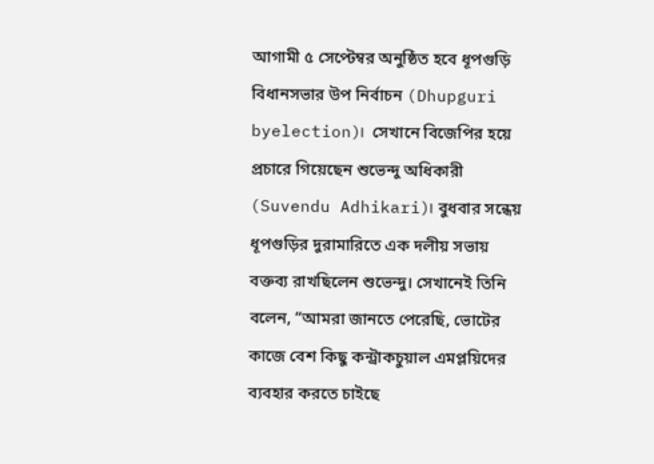আগামী ৫ সেপ্টেম্বর অনুষ্ঠিত হবে ধূপগুড়ি বিধানসভার উপ নির্বাচন (Dhupguri byelection)।  সেখানে বিজেপির হয়ে প্রচারে গিয়েছেন শুভেন্দু অধিকারী (Suvendu Adhikari)। বুধবার সন্ধেয় ধূপগুড়ির দুরামারিতে এক দলীয় সভায় বক্তব্য রাখছিলেন শুভেন্দু। সেখানেই তিনি বলেন, “আমরা জানতে পেরেছি, ভোটের কাজে বেশ কিছু কন্ট্রাকচুয়াল এমপ্লয়িদের ব্যবহার করতে চাইছে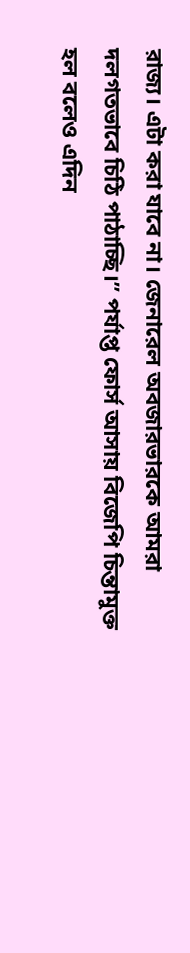রাজ্য। এটা করা যাবে না। জেনারেল অবজারভারকে আমরা দলগতভাবে চিঠি পাঠাচ্ছি।” পর্যাপ্ত ফোর্স আসায় বিজেপি চিন্তামুক্ত হল বলেও এদিন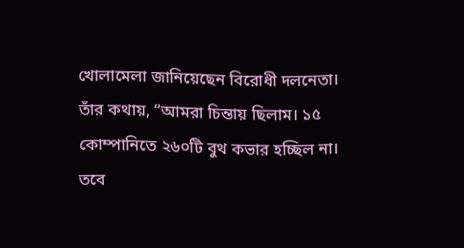খোলামেলা জানিয়েছেন বিরোধী দলনেতা। তাঁর কথায়, “আমরা চিন্তায় ছিলাম। ১৫ কোম্পানিতে ২৬০টি বুথ কভার হচ্ছিল না। তবে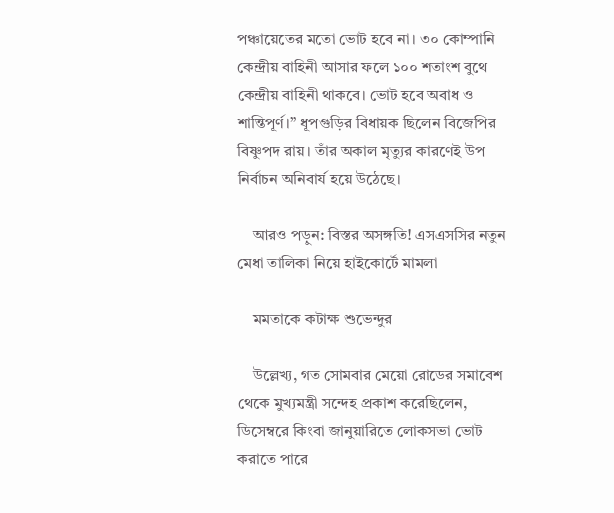পঞ্চায়েতের মতো ভোট হবে না। ৩০ কোম্পানি কেন্দ্রীয় বাহিনী আসার ফলে ১০০ শতাংশ বুথে কেন্দ্রীয় বাহিনী থাকবে। ভোট হবে অবাধ ও শান্তিপূর্ণ।” ধূপগুড়ির বিধায়ক ছিলেন বিজেপির বিষ্ণুপদ রায়। তাঁর অকাল মৃত্যুর কারণেই উপ নির্বাচন অনিবার্য হয়ে উঠেছে।

    আরও পড়ুন: বিস্তর অসঙ্গতি! এসএসসির নতুন মেধা তালিকা নিয়ে হাইকোর্টে মামলা

    মমতাকে কটাক্ষ শুভেন্দুর

    উল্লেখ্য, গত সোমবার মেয়ো রোডের সমাবেশ থেকে মুখ্যমন্ত্রী সন্দেহ প্রকাশ করেছিলেন, ডিসেম্বরে কিংবা জানুয়ারিতে লোকসভা ভোট করাতে পারে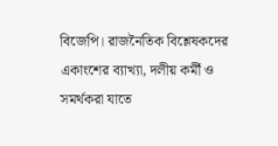বিজেপি। রাজনৈতিক বিশ্লেষকদের একাংশের ব্যাখ্যা, দলীয় কর্মী ও সমর্থকরা যাতে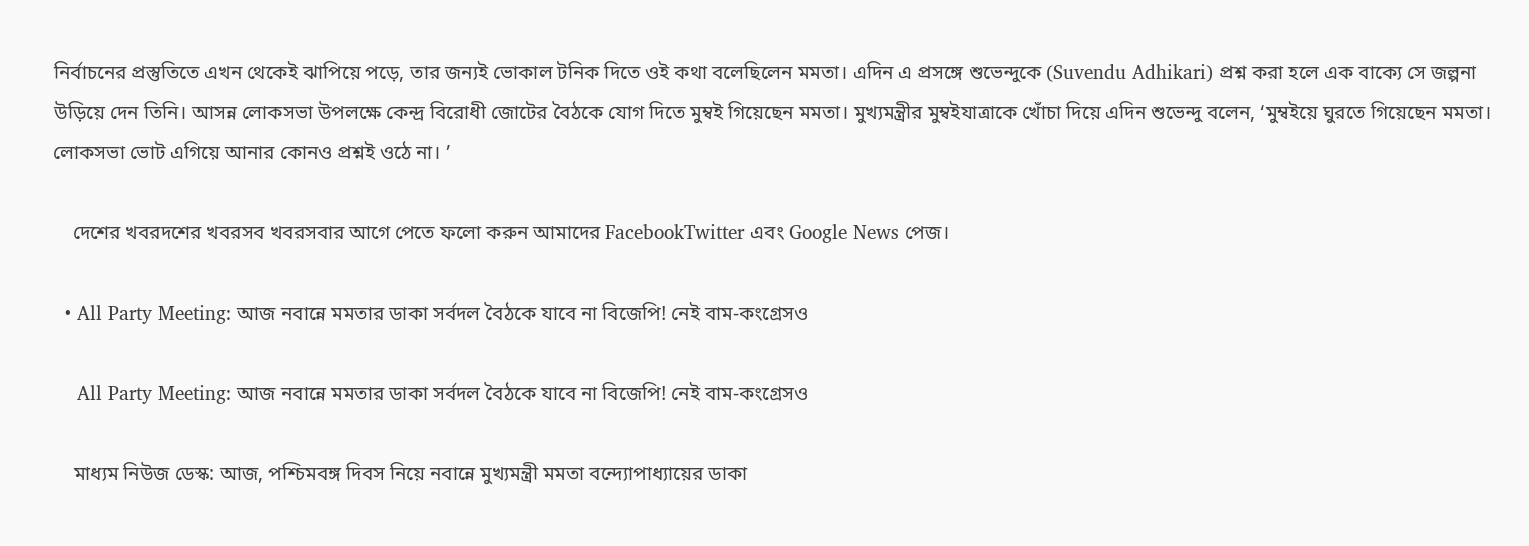নির্বাচনের প্রস্তুতিতে এখন থেকেই ঝাপিয়ে পড়ে, তার জন্যই ভোকাল টনিক দিতে ওই কথা বলেছিলেন মমতা। এদিন এ প্রসঙ্গে শুভেন্দুকে (Suvendu Adhikari) প্রশ্ন করা হলে এক বাক্যে সে জল্পনা উড়িয়ে দেন তিনি। আসন্ন লোকসভা উপলক্ষে কেন্দ্র বিরোধী জোটের বৈঠকে যোগ দিতে মুম্বই গিয়েছেন মমতা। মুখ্যমন্ত্রীর মুম্বইযাত্রাকে খোঁচা দিয়ে এদিন শুভেন্দু বলেন, ‘মুম্বইয়ে ঘুরতে গিয়েছেন মমতা। লোকসভা ভোট এগিয়ে আনার কোনও প্রশ্নই ওঠে না। ’

    দেশের খবরদশের খবরসব খবরসবার আগে পেতে ফলো করুন আমাদের FacebookTwitter এবং Google News পেজ।

  • All Party Meeting: আজ নবান্নে মমতার ডাকা সর্বদল বৈঠকে যাবে না বিজেপি! নেই বাম-কংগ্রেসও

    All Party Meeting: আজ নবান্নে মমতার ডাকা সর্বদল বৈঠকে যাবে না বিজেপি! নেই বাম-কংগ্রেসও

    মাধ্যম নিউজ ডেস্ক: আজ, পশ্চিমবঙ্গ দিবস নিয়ে নবান্নে মুখ্যমন্ত্রী মমতা বন্দ্যোপাধ্যায়ের ডাকা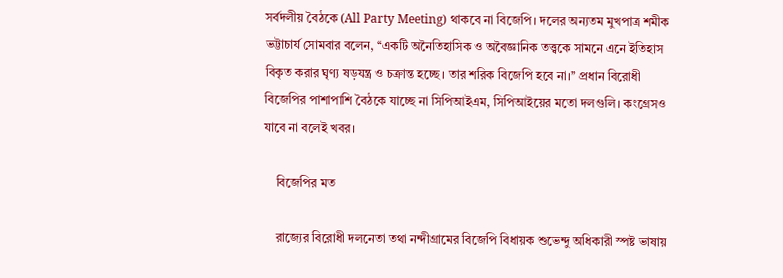সর্বদলীয় বৈঠকে (All Party Meeting) থাকবে না বিজেপি। দলের অন্যতম মুখপাত্র শমীক ভট্টাচার্য সোমবার বলেন, ‘‘একটি অনৈতিহাসিক ও অবৈজ্ঞানিক তত্ত্বকে সামনে এনে ইতিহাস বিকৃত করার ঘৃণ্য ষড়যন্ত্র ও চক্রান্ত হচ্ছে। তার শরিক বিজেপি হবে না।’’ প্রধান বিরোধী বিজেপির পাশাপাশি বৈঠকে যাচ্ছে না সিপিআইএম, সিপিআইয়ের মতো দলগুলি। কংগ্রেসও যাবে না বলেই খবর।

    বিজেপির মত

    রাজ্যের বিরোধী দলনেতা তথা নন্দীগ্রামের বিজেপি বিধায়ক শুভেন্দু অধিকারী স্পষ্ট ভাষায়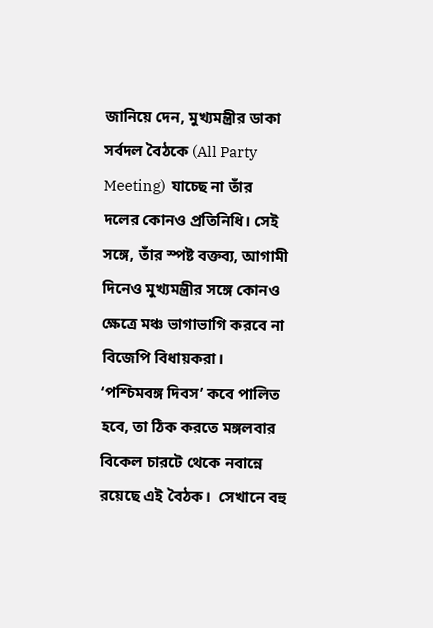জানিয়ে দেন, মুখ্যমন্ত্রীর ডাকা সর্বদল বৈঠকে (All Party Meeting)  যাচ্ছে না তাঁর দলের কোনও প্রতিনিধি। সেই সঙ্গে, তাঁর স্পষ্ট বক্তব্য, আগামী দিনেও মুখ্যমন্ত্রীর সঙ্গে কোনও ক্ষেত্রে মঞ্চ ভাগাভাগি করবে না বিজেপি বিধায়করা। ‘পশ্চিমবঙ্গ দিবস’ কবে পালিত হবে, তা ঠিক করতে মঙ্গলবার বিকেল চারটে থেকে নবান্নে রয়েছে এই বৈঠক।  সেখানে বহু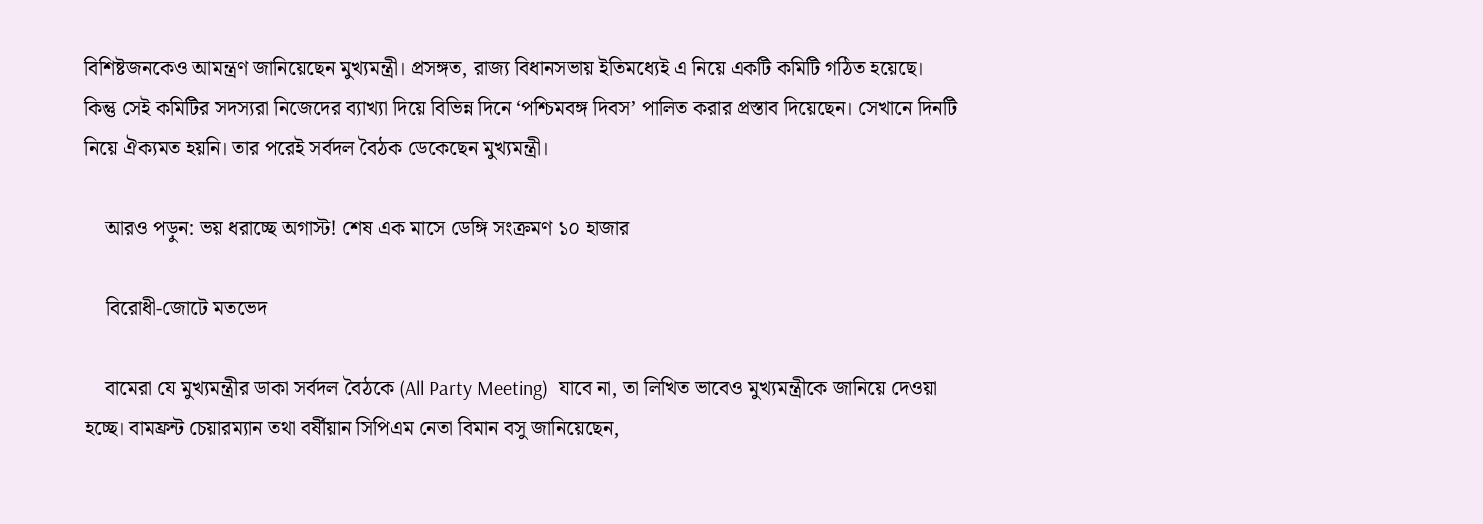বিশিষ্টজনকেও আমন্ত্রণ জানিয়েছেন মুখ্যমন্ত্রী। প্রসঙ্গত, রাজ্য বিধানসভায় ইতিমধ্যেই এ নিয়ে একটি কমিটি গঠিত হয়েছে। কিন্তু সেই কমিটির সদস্যরা নিজেদের ব্যাখ্যা দিয়ে বিভিন্ন দিনে ‘পশ্চিমবঙ্গ দিবস’ পালিত করার প্রস্তাব দিয়েছেন। সেখানে দিনটি নিয়ে ঐক্যমত হয়নি। তার পরেই সর্বদল বৈঠক ডেকেছেন মুখ্যমন্ত্রী।

    আরও পড়ুন: ভয় ধরাচ্ছে অগাস্ট! শেষ এক মাসে ডেঙ্গি সংক্রমণ ১০ হাজার

    বিরোধী-জোটে মতভেদ

    বামেরা যে মুখ্যমন্ত্রীর ডাকা সর্বদল বৈঠকে (All Party Meeting)  যাবে না, তা লিখিত ভাবেও মুখ্যমন্ত্রীকে জানিয়ে দেওয়া হচ্ছে। বামফ্রন্ট চেয়ারম্যান তথা বর্ষীয়ান সিপিএম নেতা বিমান বসু জানিয়েছেন,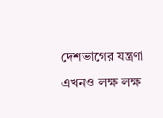দেশভাগের যন্ত্রণা এখনও লক্ষ লক্ষ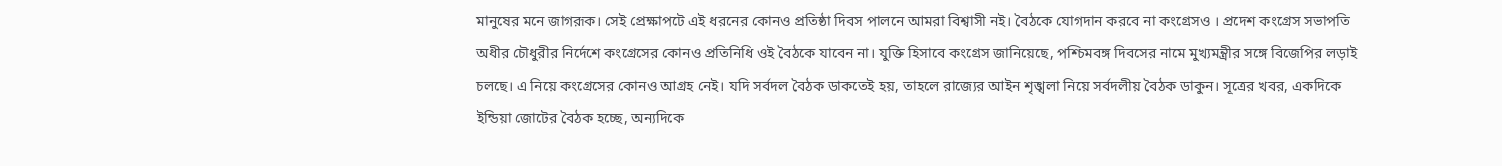মানুষের মনে জাগরূক। সেই প্রেক্ষাপটে এই ধরনের কোনও প্রতিষ্ঠা দিবস পালনে আমরা বিশ্বাসী নই। বৈঠকে যোগদান করবে না কংগ্রেসও । প্রদেশ কংগ্রেস সভাপতি অধীর চৌধুরীর নির্দেশে কংগ্রেসের কোনও প্রতিনিধি ওই বৈঠকে যাবেন না। যুক্তি হিসাবে কংগ্রেস জানিয়েছে, পশ্চিমবঙ্গ দিবসের নামে মুখ্যমন্ত্রীর সঙ্গে বিজেপির লড়াই চলছে। এ নিয়ে কংগ্রেসের কোনও আগ্রহ নেই। যদি সর্বদল বৈঠক ডাকতেই হয়, তাহলে রাজ্যের আইন শৃঙ্খলা নিয়ে সর্বদলীয় বৈঠক ডাকুন। সূত্রের খবর, একদিকে ইন্ডিয়া জোটের বৈঠক হচ্ছে, অন্যদিকে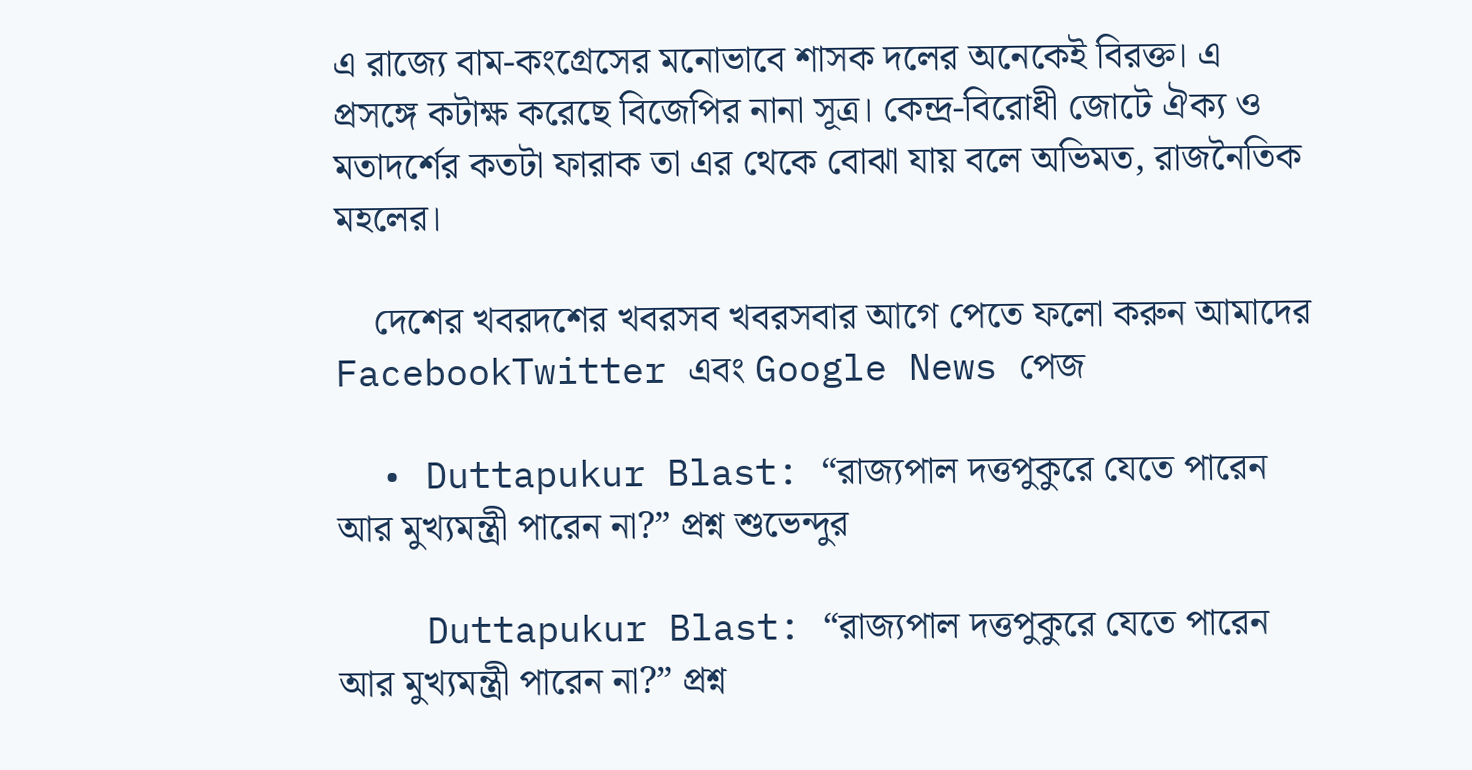এ রাজ্যে বাম-কংগ্রেসের মনোভাবে শাসক দলের অনেকেই বিরক্ত। এ প্রসঙ্গে কটাক্ষ করেছে বিজেপির নানা সূত্র। কেন্দ্র-বিরোধী জোটে ঐক্য ও মতাদর্শের কতটা ফারাক তা এর থেকে বোঝা যায় বলে অভিমত, রাজনৈতিক মহলের।

    দেশের খবরদশের খবরসব খবরসবার আগে পেতে ফলো করুন আমাদের FacebookTwitter এবং Google News পেজ

  • Duttapukur Blast: “রাজ্যপাল দত্তপুকুরে যেতে পারেন আর মুখ্যমন্ত্রী পারেন না?” প্রশ্ন শুভেন্দুর

    Duttapukur Blast: “রাজ্যপাল দত্তপুকুরে যেতে পারেন আর মুখ্যমন্ত্রী পারেন না?” প্রশ্ন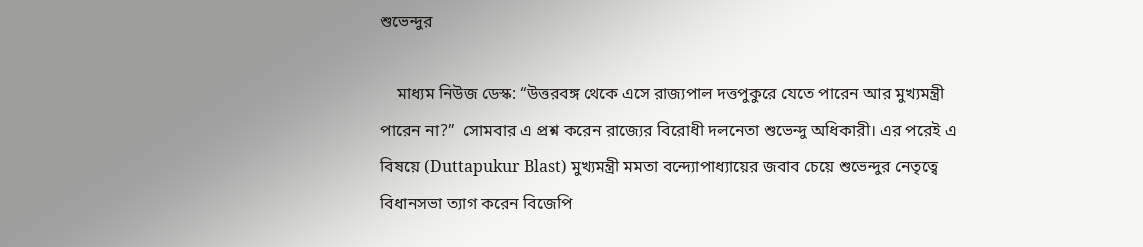শুভেন্দুর

    মাধ্যম নিউজ ডেস্ক: “উত্তরবঙ্গ থেকে এসে রাজ্যপাল দত্তপুকুরে যেতে পারেন আর মুখ্যমন্ত্রী পারেন না?”  সোমবার এ প্রশ্ন করেন রাজ্যের বিরোধী দলনেতা শুভেন্দু অধিকারী। এর পরেই এ বিষয়ে (Duttapukur Blast) মুখ্যমন্ত্রী মমতা বন্দ্যোপাধ্যায়ের জবাব চেয়ে শুভেন্দুর নেতৃত্বে বিধানসভা ত্যাগ করেন বিজেপি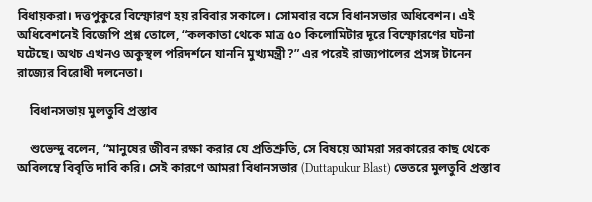বিধায়করা। দত্তপুকুরে বিস্ফোরণ হয় রবিবার সকালে। সোমবার বসে বিধানসভার অধিবেশন। এই অধিবেশনেই বিজেপি প্রশ্ন তোলে, “কলকাতা থেকে মাত্র ৫০ কিলোমিটার দূরে বিস্ফোরণের ঘটনা ঘটেছে। অথচ এখনও অকুস্থল পরিদর্শনে যাননি মুখ্যমন্ত্রী?” এর পরেই রাজ্যপালের প্রসঙ্গ টানেন রাজ্যের বিরোধী দলনেতা।

    বিধানসভায় মুলতুবি প্রস্তাব

    শুভেন্দু বলেন, “মানুষের জীবন রক্ষা করার যে প্রতিশ্রুতি, সে বিষয়ে আমরা সরকারের কাছ থেকে অবিলম্বে বিবৃতি দাবি করি। সেই কারণে আমরা বিধানসভার (Duttapukur Blast) ভেতরে মুলতুবি প্রস্তাব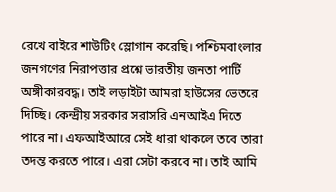রেখে বাইরে শাউটিং স্লোগান করেছি। পশ্চিমবাংলার জনগণের নিরাপত্তার প্রশ্নে ভারতীয় জনতা পার্টি অঙ্গীকারবদ্ধ। তাই লড়াইটা আমরা হাউসের ভেতরে দিচ্ছি। কেন্দ্রীয় সরকার সরাসরি এনআইএ দিতে পারে না। এফআইআরে সেই ধারা থাকলে তবে তারা তদন্ত করতে পারে। এরা সেটা করবে না। তাই আমি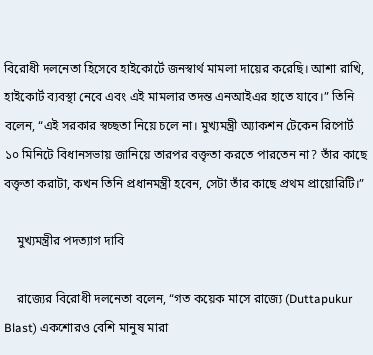বিরোধী দলনেতা হিসেবে হাইকোর্টে জনস্বার্থ মামলা দায়ের করেছি। আশা রাখি, হাইকোর্ট ব্যবস্থা নেবে এবং এই মামলার তদন্ত এনআইএর হাতে যাবে।” তিনি বলেন, “এই সরকার স্বচ্ছতা নিয়ে চলে না। মুখ্যমন্ত্রী অ্যাকশন টেকেন রিপোর্ট ১০ মিনিটে বিধানসভায় জানিয়ে তারপর বক্তৃতা করতে পারতেন না? তাঁর কাছে বক্তৃতা করাটা, কখন তিনি প্রধানমন্ত্রী হবেন, সেটা তাঁর কাছে প্রথম প্রায়োরিটি।”

    মুখ্যমন্ত্রীর পদত্যাগ দাবি

    রাজ্যের বিরোধী দলনেতা বলেন, “গত কয়েক মাসে রাজ্যে (Duttapukur Blast) একশোরও বেশি মানুষ মারা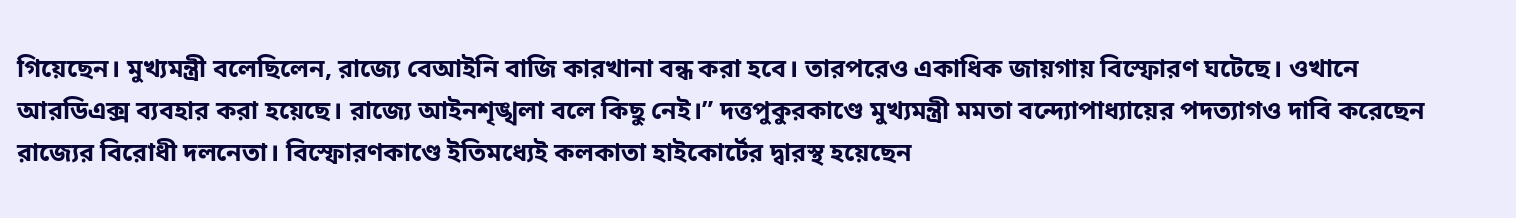গিয়েছেন। মুখ্যমন্ত্রী বলেছিলেন, রাজ্যে বেআইনি বাজি কারখানা বন্ধ করা হবে। তারপরেও একাধিক জায়গায় বিস্ফোরণ ঘটেছে। ওখানে আরডিএক্স ব্যবহার করা হয়েছে। রাজ্যে আইনশৃঙ্খলা বলে কিছু নেই।” দত্তপুকুরকাণ্ডে মুখ্যমন্ত্রী মমতা বন্দ্যোপাধ্যায়ের পদত্যাগও দাবি করেছেন রাজ্যের বিরোধী দলনেতা। বিস্ফোরণকাণ্ডে ইতিমধ্যেই কলকাতা হাইকোর্টের দ্বারস্থ হয়েছেন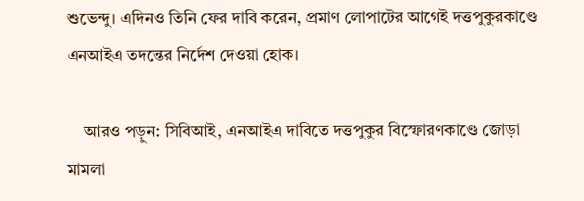শুভেন্দু। এদিনও তিনি ফের দাবি করেন, প্রমাণ লোপাটের আগেই দত্তপুকুরকাণ্ডে এনআইএ তদন্তের নির্দেশ দেওয়া হোক।

    আরও পড়ুন: সিবিআই, এনআইএ দাবিতে দত্তপুকুর বিস্ফোরণকাণ্ডে জোড়া মামলা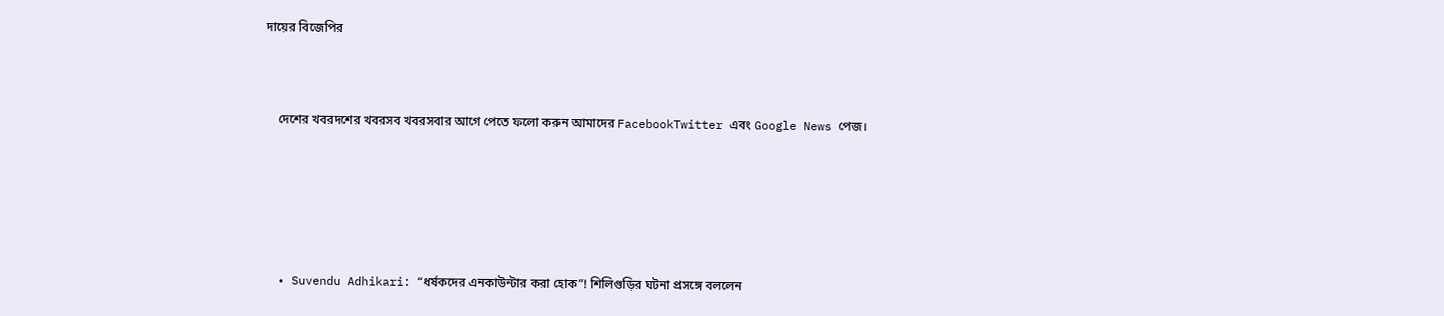দায়ের বিজেপির



    দেশের খবরদশের খবরসব খবরসবার আগে পেতে ফলো করুন আমাদের FacebookTwitter এবং Google News পেজ।






  • Suvendu Adhikari: “ধর্ষকদের এনকাউন্টার করা হোক”! শিলিগুড়ির ঘটনা প্রসঙ্গে বললেন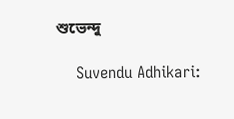শুভেন্দু

    Suvendu Adhikari: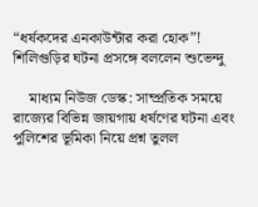“ধর্ষকদের এনকাউন্টার করা হোক”! শিলিগুড়ির ঘটনা প্রসঙ্গে বললেন শুভেন্দু

    মাধ্যম নিউজ ডেস্ক: সাম্প্রতিক সময়ে রাজ্যের বিভিন্ন জায়গায় ধর্ষণের ঘটনা এবং পুলিশের ভূমিকা নিয়ে প্রশ্ন তুলল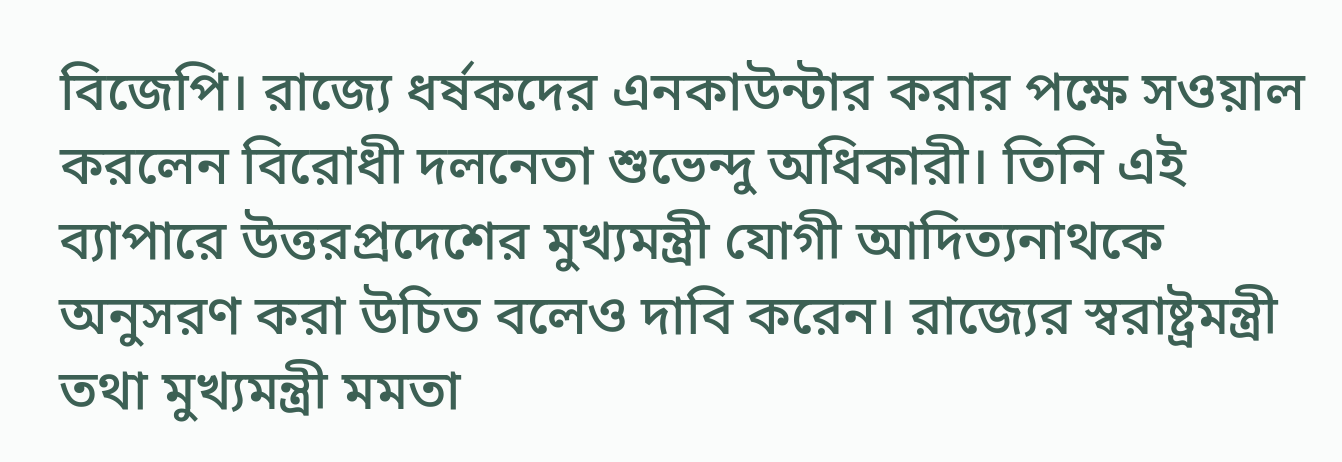বিজেপি। রাজ্যে ধর্ষকদের এনকাউন্টার করার পক্ষে সওয়াল করলেন বিরোধী দলনেতা শুভেন্দু অধিকারী। তিনি এই ব্যাপারে উত্তরপ্রদেশের মুখ্যমন্ত্রী যোগী আদিত্যনাথকে অনুসরণ করা উচিত বলেও দাবি করেন। রাজ্যের স্বরাষ্ট্রমন্ত্রী তথা মুখ্যমন্ত্রী মমতা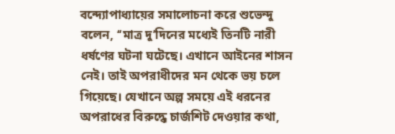বন্দ্যোপাধ্যায়ের সমালোচনা করে শুভেন্দু বলেন, ‘‘মাত্র দু’দিনের মধ্যেই তিনটি নারী ধর্ষণের ঘটনা ঘটেছে। এখানে আইনের শাসন নেই। তাই অপরাধীদের মন থেকে ভয় চলে গিয়েছে। যেখানে অল্প সময়ে এই ধরনের অপরাধের বিরুদ্ধে চার্জশিট দেওয়ার কথা,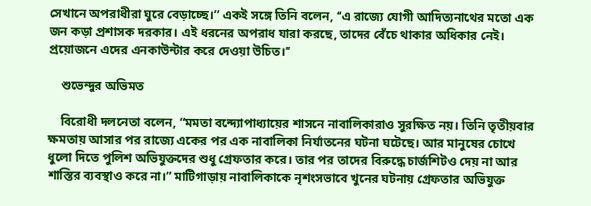সেখানে অপরাধীরা ঘুরে বেড়াচ্ছে।’’ একই সঙ্গে তিনি বলেন, ‘‘এ রাজ্যে যোগী আদিত্যনাথের মতো এক জন কড়া প্রশাসক দরকার। এই ধরনের অপরাধ যারা করছে, তাদের বেঁচে থাকার অধিকার নেই। প্রয়োজনে এদের এনকাউন্টার করে দেওয়া উচিত।’’

    শুভেন্দুর অভিমত

    বিরোধী দলনেতা বলেন, “মমতা বন্দ্যোপাধ্যায়ের শাসনে নাবালিকারাও সুরক্ষিত নয়। তিনি তৃতীয়বার ক্ষমতায় আসার পর রাজ্যে একের পর এক নাবালিকা নির্যাতনের ঘটনা ঘটেছে। আর মানুষের চোখে ধুলো দিতে পুলিশ অভিযুক্তদের শুধু গ্রেফতার করে। তার পর তাদের বিরুদ্ধে চার্জশিটও দেয় না আর শাস্তির ব্যবস্থাও করে না।” মাটিগাড়ায় নাবালিকাকে নৃশংসভাবে খুনের ঘটনায় গ্রেফতার অভিযুক্ত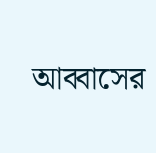আব্বাসের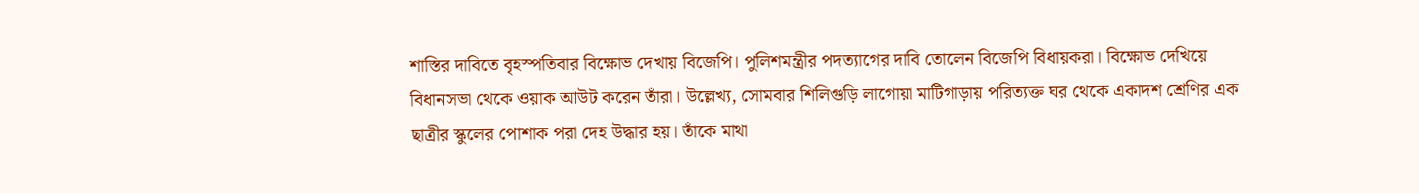শাস্তির দাবিতে বৃহস্পতিবার বিক্ষোভ দেখায় বিজেপি। পুলিশমন্ত্রীর পদত্যাগের দাবি তোলেন বিজেপি বিধায়করা। বিক্ষোভ দেখিয়ে বিধানসভা থেকে ওয়াক আউট করেন তাঁরা। উল্লেখ্য, সোমবার শিলিগুড়ি লাগোয়া মাটিগাড়ায় পরিত্যক্ত ঘর থেকে একাদশ শ্রেণির এক ছাত্রীর স্কুলের পোশাক পরা দেহ উদ্ধার হয়। তাঁকে মাথা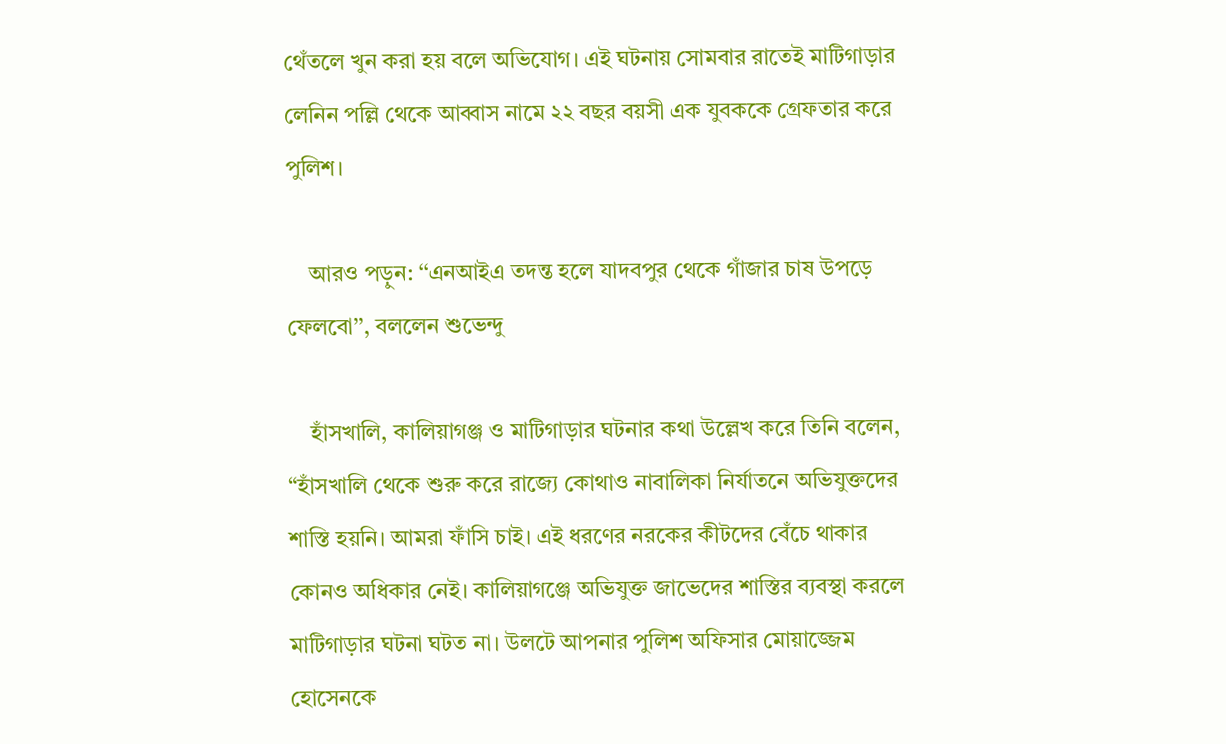থেঁতলে খুন করা হয় বলে অভিযোগ। এই ঘটনায় সোমবার রাতেই মাটিগাড়ার লেনিন পল্লি থেকে আব্বাস নামে ২২ বছর বয়সী এক যুবককে গ্রেফতার করে পুলিশ।

    আরও পড়ুন: ‘‘এনআইএ তদন্ত হলে যাদবপুর থেকে গাঁজার চাষ উপড়ে ফেলবো’’, বললেন শুভেন্দু

    হাঁসখালি, কালিয়াগঞ্জ ও মাটিগাড়ার ঘটনার কথা উল্লেখ করে তিনি বলেন, “হাঁসখালি থেকে শুরু করে রাজ্যে কোথাও নাবালিকা নির্যাতনে অভিযুক্তদের শাস্তি হয়নি। আমরা ফাঁসি চাই। এই ধরণের নরকের কীটদের বেঁচে থাকার কোনও অধিকার নেই। কালিয়াগঞ্জে অভিযুক্ত জাভেদের শাস্তির ব্যবস্থা করলে মাটিগাড়ার ঘটনা ঘটত না। উলটে আপনার পুলিশ অফিসার মোয়াজ্জেম হোসেনকে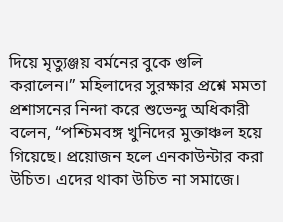দিয়ে মৃত্যুঞ্জয় বর্মনের বুকে গুলি করালেন।” মহিলাদের সুরক্ষার প্রশ্নে মমতা প্রশাসনের নিন্দা করে শুভেন্দু অধিকারী বলেন, “পশ্চিমবঙ্গ খুনিদের মুক্তাঞ্চল হয়ে গিয়েছে। প্রয়োজন হলে এনকাউন্টার করা উচিত। এদের থাকা উচিত না সমাজে।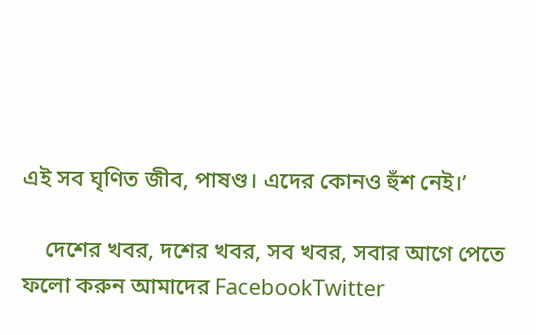এই সব ঘৃণিত জীব, পাষণ্ড। এদের কোনও হুঁশ নেই।’

    দেশের খবর, দশের খবর, সব খবর, সবার আগে পেতে ফলো করুন আমাদের FacebookTwitter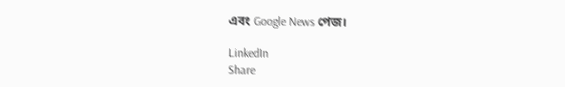এবং Google News পেজ।

LinkedIn
Share